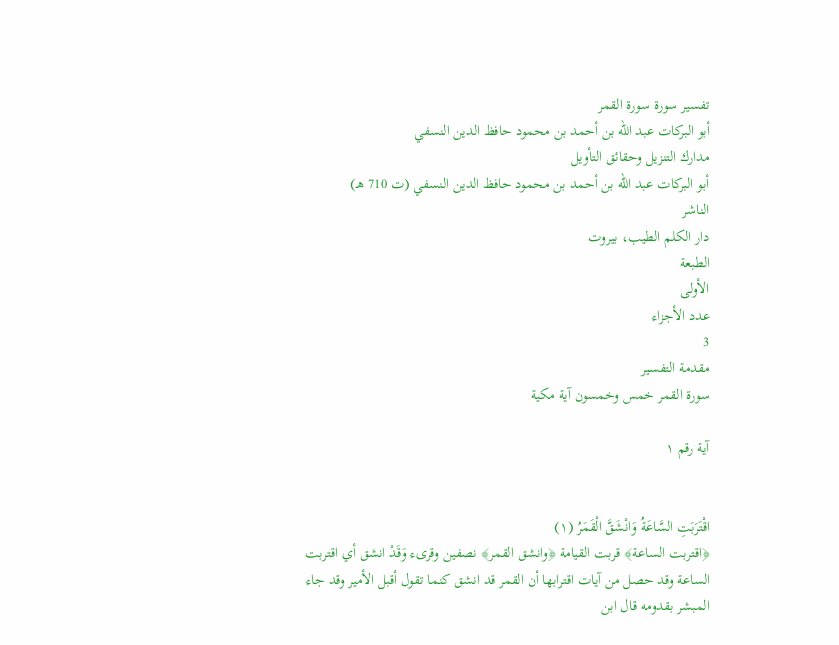تفسير سورة سورة القمر
أبو البركات عبد الله بن أحمد بن محمود حافظ الدين النسفي
مدارك التنزيل وحقائق التأويل
أبو البركات عبد الله بن أحمد بن محمود حافظ الدين النسفي (ت 710 هـ)
الناشر
دار الكلم الطيب، بيروت
الطبعة
الأولى
عدد الأجزاء
3
مقدمة التفسير
سورة القمر خمس وخمسون آية مكية

آية رقم ١


اقْتَرَبَتِ السَّاعَةُ وَانْشَقَّ الْقَمَرُ (١)
﴿اقتربت الساعة﴾ قربت القيامة ﴿وانشق القمر﴾ نصفين وقرىء وَقَدْ انشق أي اقتربت الساعة وقد حصل من آيات اقترابها أن القمر قد انشق كنما تقول أقبل الأمير وقد جاء المبشر بقدومه قال ابن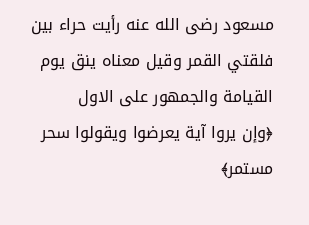مسعود رضى الله عنه رأيت حراء بين فلقتي القمر وقيل معناه ينق يوم القيامة والجمهور على الاول
﴿وإن يروا آية يعرضوا ويقولوا سحر مستمر﴾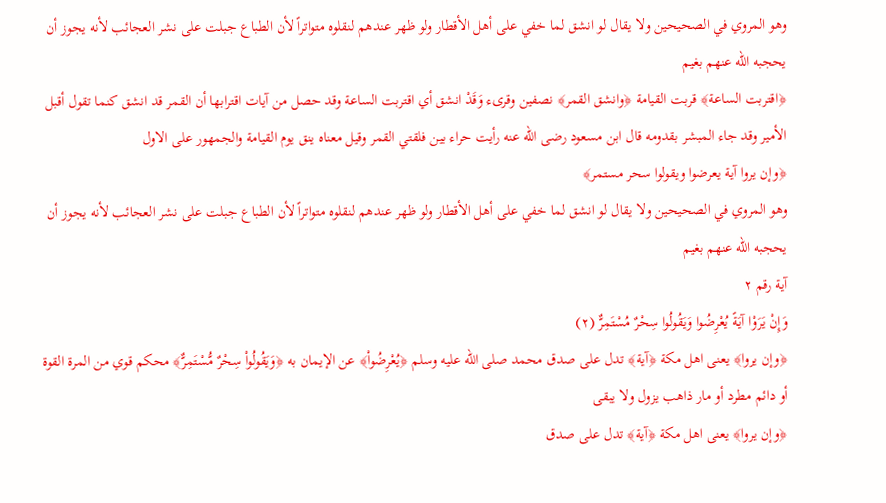وهو المروي في الصحيحين ولا يقال لو انشق لما خفي على أهل الأقطار ولو ظهر عندهم لنقلوه متواتراً لأن الطباع جبلت على نشر العجائب لأنه يجوز أن يحجبه الله عنهم بغيم
﴿اقتربت الساعة﴾ قربت القيامة ﴿وانشق القمر﴾ نصفين وقرىء وَقَدْ انشق أي اقتربت الساعة وقد حصل من آيات اقترابها أن القمر قد انشق كنما تقول أقبل الأمير وقد جاء المبشر بقدومه قال ابن مسعود رضى الله عنه رأيت حراء بين فلقتي القمر وقيل معناه ينق يوم القيامة والجمهور على الاول
﴿وإن يروا آية يعرضوا ويقولوا سحر مستمر﴾
وهو المروي في الصحيحين ولا يقال لو انشق لما خفي على أهل الأقطار ولو ظهر عندهم لنقلوه متواتراً لأن الطباع جبلت على نشر العجائب لأنه يجوز أن يحجبه الله عنهم بغيم
آية رقم ٢
وَإِنْ يَرَوْا آيَةً يُعْرِضُوا وَيَقُولُوا سِحْرٌ مُسْتَمِرٌّ (٢)
﴿وإن يروا﴾ يعنى اهل مكة ﴿آية﴾ تدل على صدق محمد صلى الله عليه وسلم ﴿يُعْرِضُواْ﴾ عن الإيمان به ﴿وَيَقُولُواْ سِحْرٌ مُّسْتَمِرٌّ﴾ محكم قوي من المرة القوة أو دائم مطرد أو مار ذاهب يزول ولا يبقى
﴿وإن يروا﴾ يعنى اهل مكة ﴿آية﴾ تدل على صدق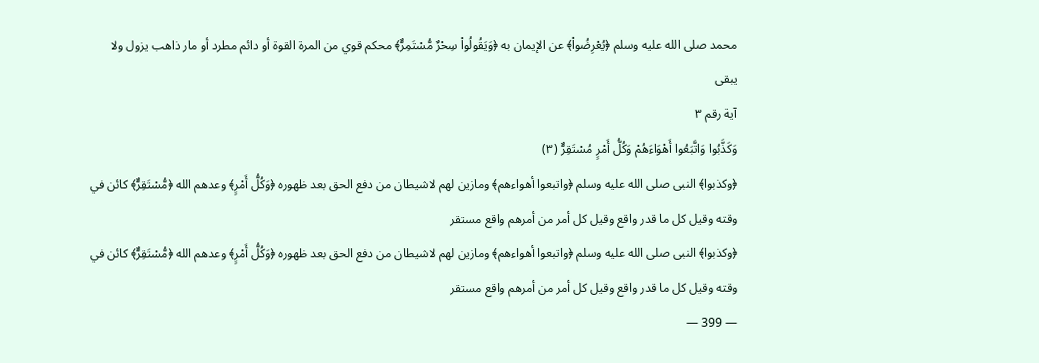محمد صلى الله عليه وسلم ﴿يُعْرِضُواْ﴾ عن الإيمان به ﴿وَيَقُولُواْ سِحْرٌ مُّسْتَمِرٌّ﴾ محكم قوي من المرة القوة أو دائم مطرد أو مار ذاهب يزول ولا يبقى
آية رقم ٣
وَكَذَّبُوا وَاتَّبَعُوا أَهْوَاءَهُمْ وَكُلُّ أَمْرٍ مُسْتَقِرٌّ (٣)
﴿وكذبوا﴾ النبى صلى الله عليه وسلم ﴿واتبعوا أهواءهم﴾ ومازين لهم لاشيطان من دفع الحق بعد ظهوره ﴿وَكُلُّ أَمْرٍ﴾ وعدهم الله ﴿مُّسْتَقِرٌّ﴾ كائن في وقته وقيل كل ما قدر واقع وقيل كل أمر من أمرهم واقع مستقر
﴿وكذبوا﴾ النبى صلى الله عليه وسلم ﴿واتبعوا أهواءهم﴾ ومازين لهم لاشيطان من دفع الحق بعد ظهوره ﴿وَكُلُّ أَمْرٍ﴾ وعدهم الله ﴿مُّسْتَقِرٌّ﴾ كائن في وقته وقيل كل ما قدر واقع وقيل كل أمر من أمرهم واقع مستقر
— 399 —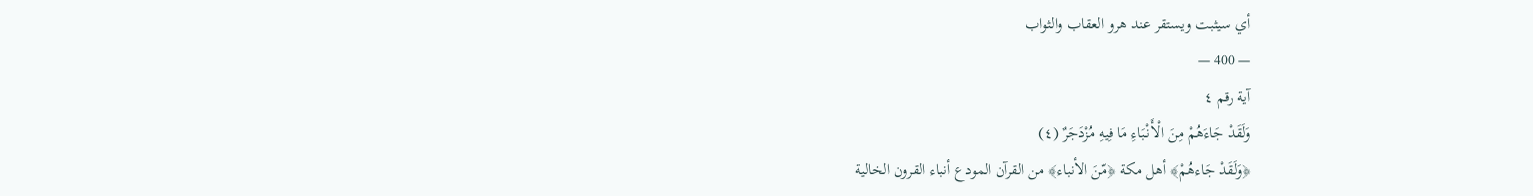أي سيثبت ويستقر عند هرو العقاب والثواب
— 400 —
آية رقم ٤
وَلَقَدْ جَاءَهُمْ مِنَ الْأَنْبَاءِ مَا فِيهِ مُزْدَجَرٌ (٤)
﴿وَلَقَدْ جَاءهُمْ﴾ أهل مكة ﴿مّنَ الأنباء﴾ من القرآن المودع أنباء القرون الخالية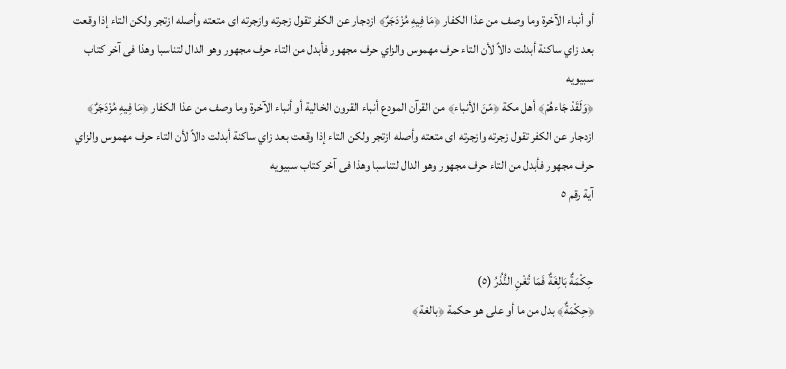أو أنباء الآخرة وما وصف من عذا الكفار ﴿مَا فِيهِ مُزْدَجَرٌ﴾ ازدجار عن الكفر تقول زجرته وازجرته اى متعته وأصله ازتجر ولكن التاء إذا وقعت بعد زاي ساكنة أبدلت دالاً لأن التاء حرف مهموس والزاي حرف مجهور فأبدل من التاء حرف مجهور وهو الدال لتناسبا وهذا فى آخر كتاب سبيويه
﴿وَلَقَدْ جَاءهُمْ﴾ أهل مكة ﴿مّنَ الأنباء﴾ من القرآن المودع أنباء القرون الخالية أو أنباء الآخرة وما وصف من عذا الكفار ﴿مَا فِيهِ مُزْدَجَرٌ﴾ ازدجار عن الكفر تقول زجرته وازجرته اى متعته وأصله ازتجر ولكن التاء إذا وقعت بعد زاي ساكنة أبدلت دالاً لأن التاء حرف مهموس والزاي حرف مجهور فأبدل من التاء حرف مجهور وهو الدال لتناسبا وهذا فى آخر كتاب سبيويه
آية رقم ٥


حِكْمَةٌ بَالِغَةٌ فَمَا تُغْنِ النُّذُرُ (٥)
﴿حِكْمَةٌ﴾ بدل من ما أو على هو حكمة ﴿بالغة﴾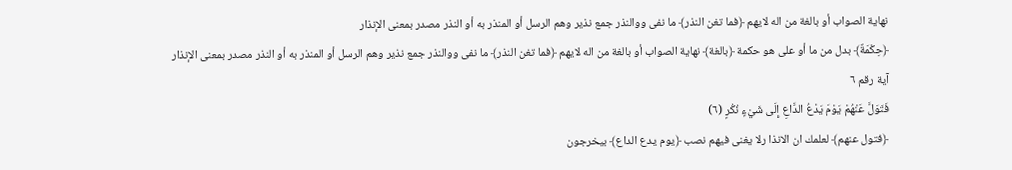نهاية الصواب أو بالغة من اله لايهم ﴿فما تغن النذر﴾ ما نفى ووالنذر جمع نذير وهم الرسل أو المنذر به أو النذر مصدر بمعنى الإنذار
﴿حِكْمَةٌ﴾ بدل من ما أو على هو حكمة ﴿بالغة﴾ نهاية الصواب أو بالغة من اله لايهم ﴿فما تغن النذر﴾ ما نفى ووالنذر جمع نذير وهم الرسل أو المنذر به أو النذر مصدر بمعنى الإنذار
آية رقم ٦
فَتَوَلَّ عَنْهُمْ يَوْمَ يَدْعُ الدَّاعِ إِلَى شَيْءٍ نُكُرٍ (٦)
﴿فتول عنهم﴾ لعلمك ان الانذا رلا يغنى فيهم نصب ﴿يوم يدع الداع﴾ بيخرجون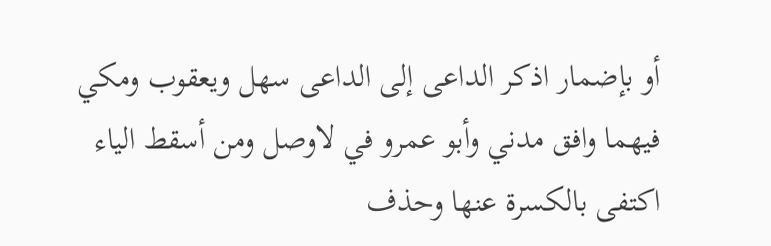أو بإضمار اذكر الداعى إلى الداعى سهل ويعقوب ومكي فيهما وافق مدني وأبو عمرو في لاوصل ومن أسقط الياء اكتفى بالكسرة عنها وحذف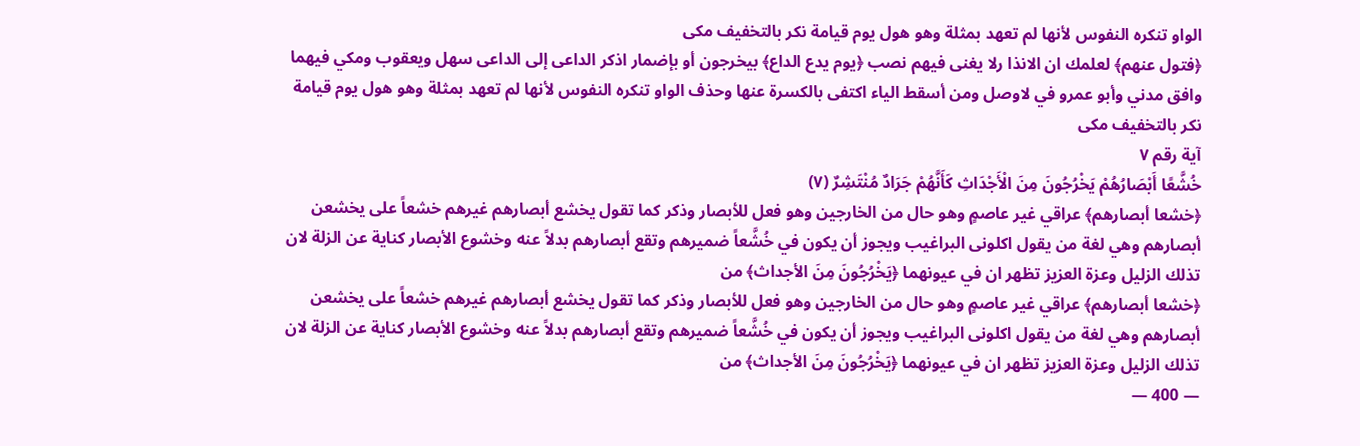الواو تنكره النفوس لأنها لم تعهد بمثلة وهو هول يوم قيامة نكر بالتخفيف مكى
﴿فتول عنهم﴾ لعلمك ان الانذا رلا يغنى فيهم نصب ﴿يوم يدع الداع﴾ بيخرجون أو بإضمار اذكر الداعى إلى الداعى سهل ويعقوب ومكي فيهما وافق مدني وأبو عمرو في لاوصل ومن أسقط الياء اكتفى بالكسرة عنها وحذف الواو تنكره النفوس لأنها لم تعهد بمثلة وهو هول يوم قيامة نكر بالتخفيف مكى
آية رقم ٧
خُشَّعًا أَبْصَارُهُمْ يَخْرُجُونَ مِنَ الْأَجْدَاثِ كَأَنَّهُمْ جَرَادٌ مُنْتَشِرٌ (٧)
﴿خشعا أبصارهم﴾ عراقي غير عاصمٍ وهو حال من الخارجين وهو فعل للأبصار وذكر كما تقول يخشع أبصارهم غيرهم خشعاً على يخشعن أبصارهم وهي لغة من يقول اكلونى البراغيب ويجوز أن يكون في خُشَّعاً ضميرهم وتقع أبصارهم بدلاً عنه وخشوع الأبصار كناية عن الزلة لان تذلك الزليل وعزة العزيز تظهر ان في عيونهما ﴿يَخْرُجُونَ مِنَ الأجداث﴾ من
﴿خشعا أبصارهم﴾ عراقي غير عاصمٍ وهو حال من الخارجين وهو فعل للأبصار وذكر كما تقول يخشع أبصارهم غيرهم خشعاً على يخشعن أبصارهم وهي لغة من يقول اكلونى البراغيب ويجوز أن يكون في خُشَّعاً ضميرهم وتقع أبصارهم بدلاً عنه وخشوع الأبصار كناية عن الزلة لان تذلك الزليل وعزة العزيز تظهر ان في عيونهما ﴿يَخْرُجُونَ مِنَ الأجداث﴾ من
— 400 —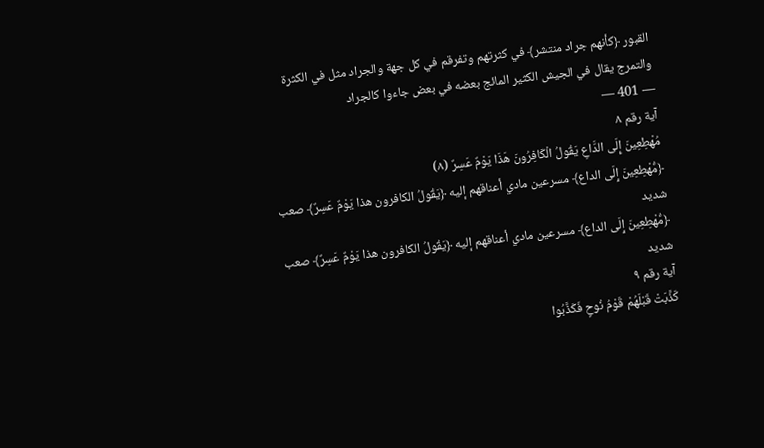القبور ﴿كأنهم جراد منتشر﴾ في كثرتهم وتفرقم في كل جهة والجراد مثل في الكثرة والتمرج يقال في الجيش الكثير المائج بعضه في بعض جاءوا كالجراد
— 401 —
آية رقم ٨
مُهْطِعِينَ إِلَى الدَّاعِ يَقُولُ الْكَافِرُونَ هَذَا يَوْمٌ عَسِرٌ (٨)
﴿مُّهْطِعِينَ إِلَى الداع﴾ مسرعين مادي أعناقهم إليه ﴿يَقُولُ الكافرون هذا يَوْمٌ عَسِرٌ﴾ صعب
شديد
﴿مُّهْطِعِينَ إِلَى الداع﴾ مسرعين مادي أعناقهم إليه ﴿يَقُولُ الكافرون هذا يَوْمٌ عَسِرٌ﴾ صعب
شديد
آية رقم ٩
كَذَّبَتْ قَبْلَهُمْ قَوْمُ نُوحٍ فَكَذَّبُوا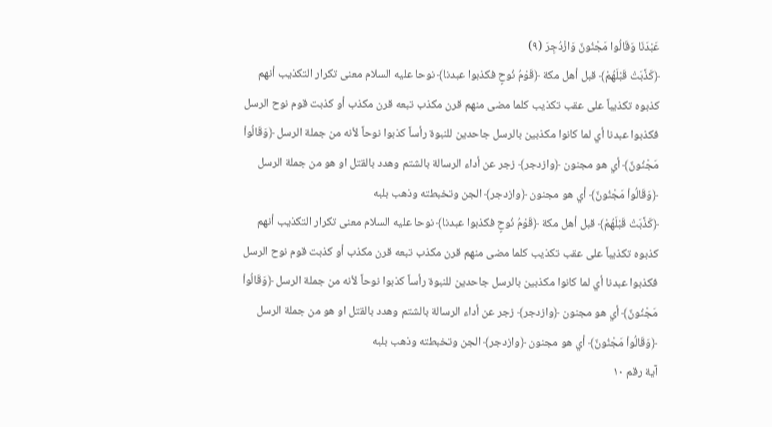عَبْدَنَا وَقَالُوا مَجْنُونٌ وَازْدُجِرَ (٩)
﴿كَذَّبَتْ قَبْلَهُمْ﴾ قبل أهل مكة ﴿قَوْمُ نُوحٍ فكذبوا عبدنا﴾ نوحا عليه السلام معنى تكرار التكذيب أنهم كذبوه تكذيباً على عقب تكذيب كلما مضى منهم قرن مكذب تبعه قرن مكذب أو كذبت قوم نوح الرسل فكذبوا عبدنا أي لما كانوا مكذبين بالرسل جاحدين للنبوة رأساً كذبوا نوحاً لأنه من جملة الرسل ﴿وَقَالُواْ مَجْنُونٌ﴾ أي هو مجنون ﴿وازدجر﴾ زجر عن أداء الرسالة بالشتم وهدد بالقتل او هو من جملة الرسل ﴿وَقَالُواْ مَجْنُونٌ﴾ أي هو مجنون ﴿وازدجر﴾ الجن وتخبطته وذهب بلبه
﴿كَذَّبَتْ قَبْلَهُمْ﴾ قبل أهل مكة ﴿قَوْمُ نُوحٍ فكذبوا عبدنا﴾ نوحا عليه السلام معنى تكرار التكذيب أنهم كذبوه تكذيباً على عقب تكذيب كلما مضى منهم قرن مكذب تبعه قرن مكذب أو كذبت قوم نوح الرسل فكذبوا عبدنا أي لما كانوا مكذبين بالرسل جاحدين للنبوة رأساً كذبوا نوحاً لأنه من جملة الرسل ﴿وَقَالُواْ مَجْنُونٌ﴾ أي هو مجنون ﴿وازدجر﴾ زجر عن أداء الرسالة بالشتم وهدد بالقتل او هو من جملة الرسل ﴿وَقَالُواْ مَجْنُونٌ﴾ أي هو مجنون ﴿وازدجر﴾ الجن وتخبطته وذهب بلبه
آية رقم ١٠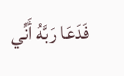فَدَعَا رَبَّهُ أَنِّي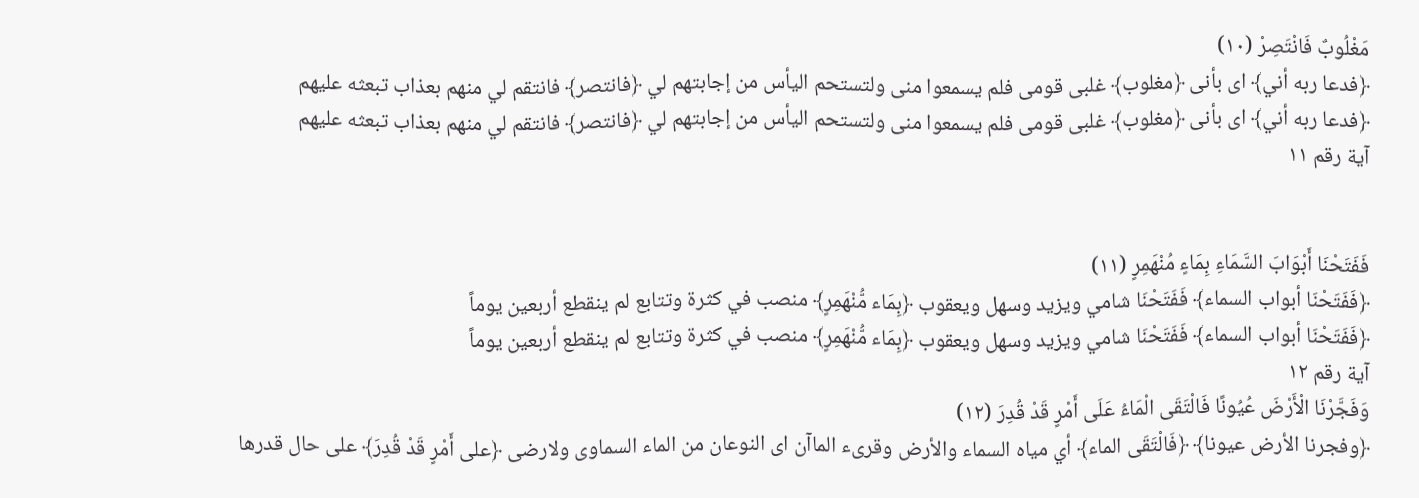مَغْلُوبٌ فَانْتَصِرْ (١٠)
﴿فدعا ربه أني﴾ اى بأنى ﴿مغلوب﴾ غلبى قومى فلم يسمعوا منى ولتستحم اليأس من إجابتهم لي ﴿فانتصر﴾ فانتقم لي منهم بعذاب تبعثه عليهم
﴿فدعا ربه أني﴾ اى بأنى ﴿مغلوب﴾ غلبى قومى فلم يسمعوا منى ولتستحم اليأس من إجابتهم لي ﴿فانتصر﴾ فانتقم لي منهم بعذاب تبعثه عليهم
آية رقم ١١


فَفَتَحْنَا أَبْوَابَ السَّمَاءِ بِمَاءٍ مُنْهَمِرٍ (١١)
﴿فَفَتَحْنَا أبواب السماء﴾ فَفَتَحْنَا شامي ويزيد وسهل ويعقوب ﴿بِمَاء مُّنْهَمِرٍ﴾ منصب في كثرة وتتابع لم ينقطع أربعين يوماً
﴿فَفَتَحْنَا أبواب السماء﴾ فَفَتَحْنَا شامي ويزيد وسهل ويعقوب ﴿بِمَاء مُّنْهَمِرٍ﴾ منصب في كثرة وتتابع لم ينقطع أربعين يوماً
آية رقم ١٢
وَفَجَّرْنَا الْأَرْضَ عُيُونًا فَالْتَقَى الْمَاءُ عَلَى أَمْرٍ قَدْ قُدِرَ (١٢)
﴿وفجرنا الأرض عيونا﴾ ﴿فَالْتَقَى الماء﴾ أي مياه السماء والأرض وقرىء الماآن اى النوعان من الماء السماوى ولارضى ﴿على أَمْرٍ قَدْ قُدِرَ﴾ على حال قدرها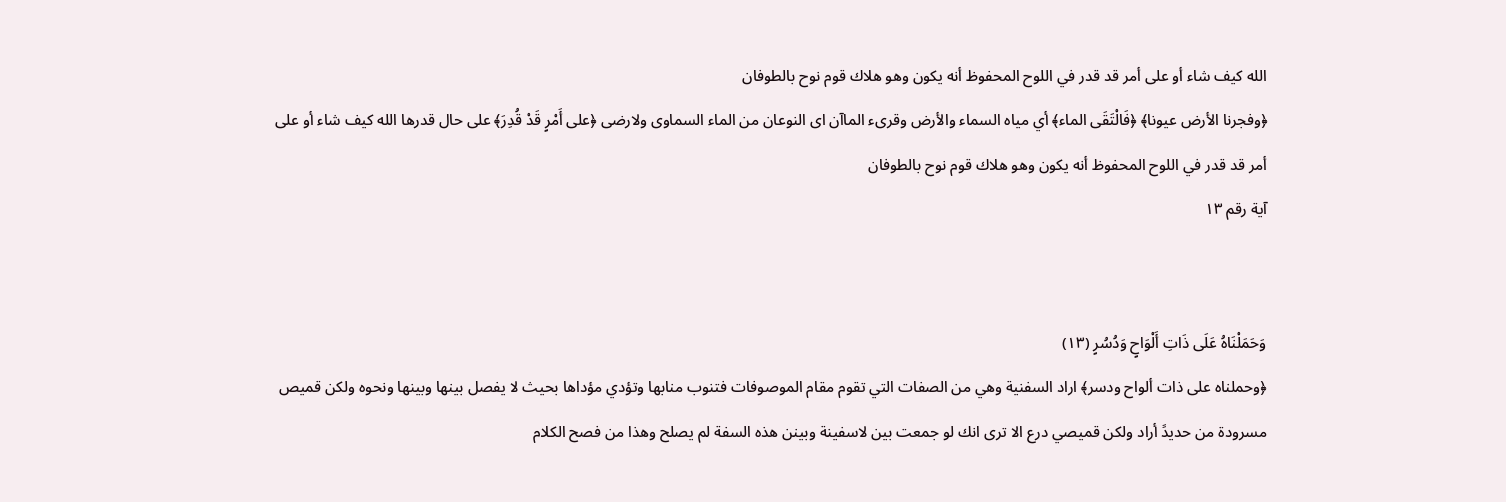الله كيف شاء أو على أمر قد قدر في اللوح المحفوظ أنه يكون وهو هلاك قوم نوح بالطوفان
﴿وفجرنا الأرض عيونا﴾ ﴿فَالْتَقَى الماء﴾ أي مياه السماء والأرض وقرىء الماآن اى النوعان من الماء السماوى ولارضى ﴿على أَمْرٍ قَدْ قُدِرَ﴾ على حال قدرها الله كيف شاء أو على أمر قد قدر في اللوح المحفوظ أنه يكون وهو هلاك قوم نوح بالطوفان
آية رقم ١٣


وَحَمَلْنَاهُ عَلَى ذَاتِ أَلْوَاحٍ وَدُسُرٍ (١٣)
﴿وحملناه على ذات ألواح ودسر﴾ اراد السفنية وهي من الصفات التي تقوم مقام الموصوفات فتنوب منابها وتؤدي مؤداها بحيث لا يفصل بينها وبينها ونحوه ولكن قميص مسرودة من حديدً أراد ولكن قميصي درع الا ترى انك لو جمعت بين لاسفينة وبينن هذه السفة لم يصلح وهذا من فصح الكلام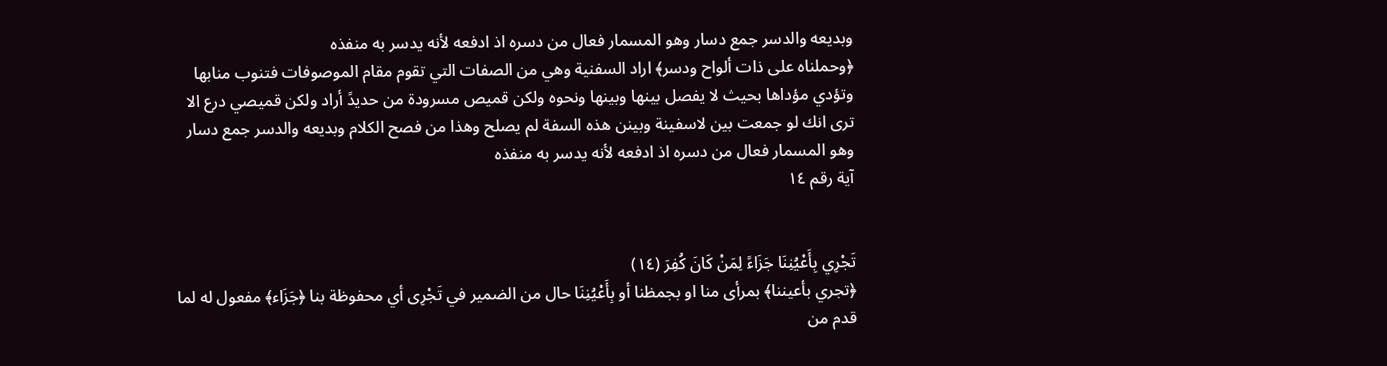وبديعه والدسر جمع دسار وهو المسمار فعال من دسره اذ ادفعه لأنه يدسر به منفذه
﴿وحملناه على ذات ألواح ودسر﴾ اراد السفنية وهي من الصفات التي تقوم مقام الموصوفات فتنوب منابها وتؤدي مؤداها بحيث لا يفصل بينها وبينها ونحوه ولكن قميص مسرودة من حديدً أراد ولكن قميصي درع الا ترى انك لو جمعت بين لاسفينة وبينن هذه السفة لم يصلح وهذا من فصح الكلام وبديعه والدسر جمع دسار وهو المسمار فعال من دسره اذ ادفعه لأنه يدسر به منفذه
آية رقم ١٤


تَجْرِي بِأَعْيُنِنَا جَزَاءً لِمَنْ كَانَ كُفِرَ (١٤)
﴿تجري بأعيننا﴾ بمرأى منا او بجمظنا أو بِأَعْيُنِنَا حال من الضمير في تَجْرِى أي محفوظة بنا ﴿جَزَاء﴾ مفعول له لما قدم من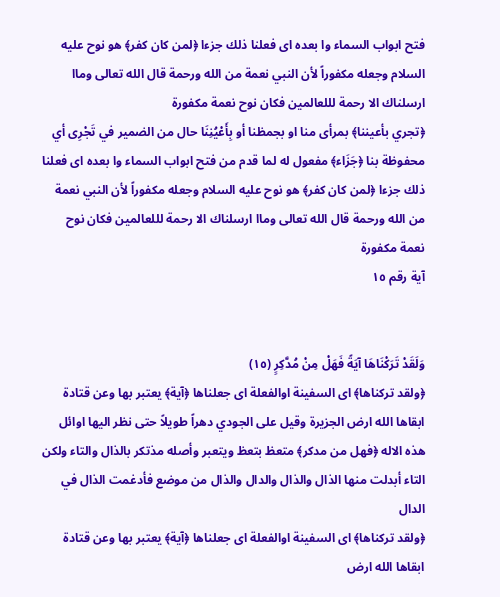فتح ابواب السماء وا بعده اى فعلنا ذلك جزءا ﴿لمن كان كفر﴾ هو نوح عليه السلام وجعله مكفوراً لأن النبي نعمة من الله ورحمة قال الله تعالى وماا ارسلناك الا رحمة لللعالمين فكان نوح نعمة مكفورة
﴿تجري بأعيننا﴾ بمرأى منا او بجمظنا أو بِأَعْيُنِنَا حال من الضمير في تَجْرِى أي محفوظة بنا ﴿جَزَاء﴾ مفعول له لما قدم من فتح ابواب السماء وا بعده اى فعلنا ذلك جزءا ﴿لمن كان كفر﴾ هو نوح عليه السلام وجعله مكفوراً لأن النبي نعمة من الله ورحمة قال الله تعالى وماا ارسلناك الا رحمة لللعالمين فكان نوح نعمة مكفورة
آية رقم ١٥


وَلَقَدْ تَرَكْنَاهَا آيَةً فَهَلْ مِنْ مُدَّكِرٍ (١٥)
﴿ولقد تركناها﴾ اى السفينة اوالفعلة اى جعلناها ﴿آية﴾ يعتبر بها وعن قتادة ابقاها الله ارض الجزيرة وقيل على الجودي دهراً طويلاً حتى نظر اليها اوائل هذه الاله ﴿فهل من مدكر﴾ متعظ بتعظ ويتعبر وأصله مذتكر بالذال والتاء ولكن التاء أبدلت منها الذال والذال والدال والذال من موضع فأدغمت الذال في الدال
﴿ولقد تركناها﴾ اى السفينة اوالفعلة اى جعلناها ﴿آية﴾ يعتبر بها وعن قتادة ابقاها الله ارض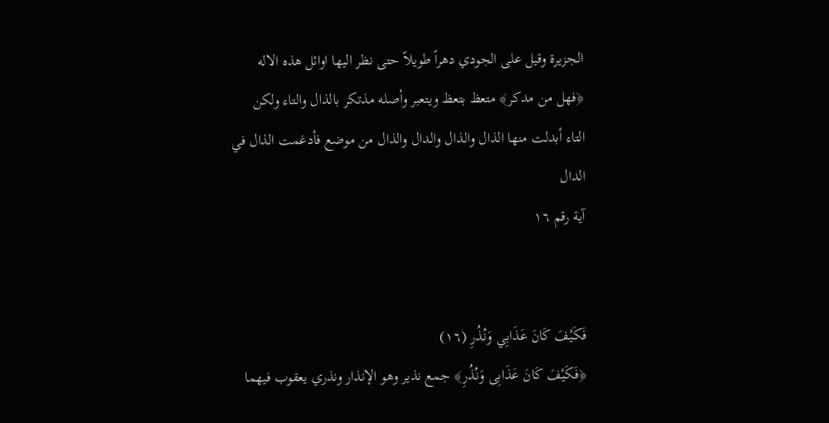الجزيرة وقيل على الجودي دهراً طويلاً حتى نظر اليها اوائل هذه الاله ﴿فهل من مدكر﴾ متعظ بتعظ ويتعبر وأصله مذتكر بالذال والتاء ولكن التاء أبدلت منها الذال والذال والدال والذال من موضع فأدغمت الذال في الدال
آية رقم ١٦


فَكَيْفَ كَانَ عَذَابِي وَنُذُرِ (١٦)
﴿فَكَيْفَ كَانَ عَذَابِى وَنُذُرِ﴾ جمع نذير وهو الإنذار ونذري يعقوب فيهما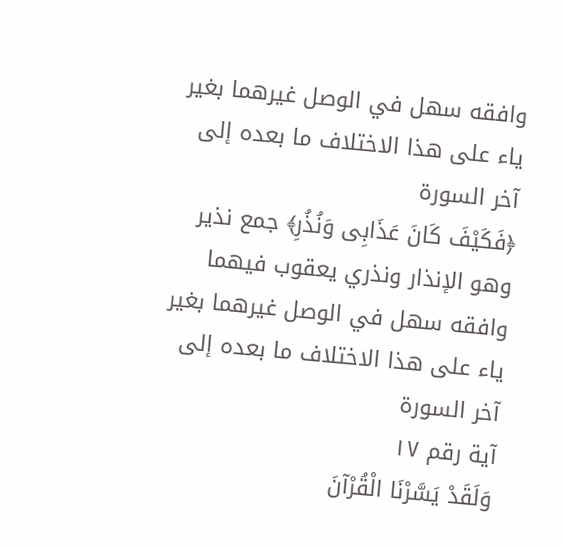وافقه سهل في الوصل غيرهما بغير ياء على هذا الاختلاف ما بعده إلى آخر السورة
﴿فَكَيْفَ كَانَ عَذَابِى وَنُذُرِ﴾ جمع نذير وهو الإنذار ونذري يعقوب فيهما وافقه سهل في الوصل غيرهما بغير ياء على هذا الاختلاف ما بعده إلى آخر السورة
آية رقم ١٧
وَلَقَدْ يَسَّرْنَا الْقُرْآنَ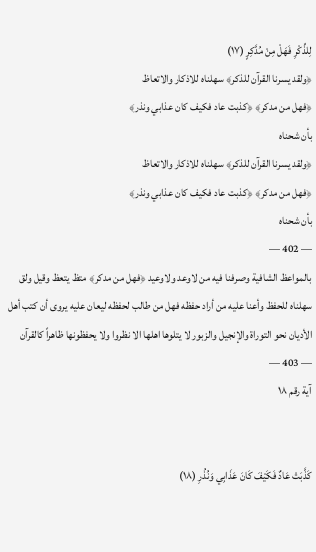لِلذِّكْرِ فَهَلْ مِنْ مُدَّكِرٍ (١٧)
﴿ولقد يسرنا القرآن للذكر﴾ سهلناه للاذكار والاتعاظ
﴿فهل من مدكر﴾ ﴿كذبت عاد فكيف كان عذابي ونذر﴾
بأن شحناه
﴿ولقد يسرنا القرآن للذكر﴾ سهلناه للاذكار والاتعاظ
﴿فهل من مدكر﴾ ﴿كذبت عاد فكيف كان عذابي ونذر﴾
بأن شحناه
— 402 —
بالمواعظ الشافية وصرفنا فيه من لاوعد ولاوعيد ﴿فهل من مدكر﴾ متظ يتعظ وقيل ولق سهلناه للحفظ وأعنا عليه من أراد حفظه فهل من طالب لحفظه ليعان عليه يروى أن كتب أهل الأديان نحو التوراة والإنجيل والزبور لا يتلوها اهلها الا نظروا ولا يحفظونها ظاهراً كالقرآن
— 403 —
آية رقم ١٨


كَذَّبَتْ عَادٌ فَكَيْفَ كَانَ عَذَابِي وَنُذُرِ (١٨)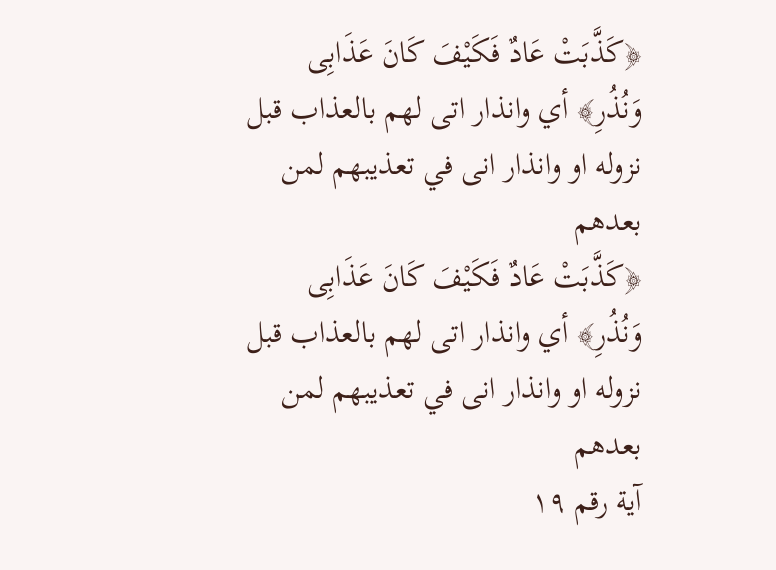﴿كَذَّبَتْ عَادٌ فَكَيْفَ كَانَ عَذَابِى وَنُذُرِ﴾ أي وانذار اتى لهم بالعذاب قبل نزوله او وانذار انى في تعذيبهم لمن بعدهم
﴿كَذَّبَتْ عَادٌ فَكَيْفَ كَانَ عَذَابِى وَنُذُرِ﴾ أي وانذار اتى لهم بالعذاب قبل نزوله او وانذار انى في تعذيبهم لمن بعدهم
آية رقم ١٩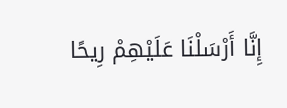إِنَّا أَرْسَلْنَا عَلَيْهِمْ رِيحًا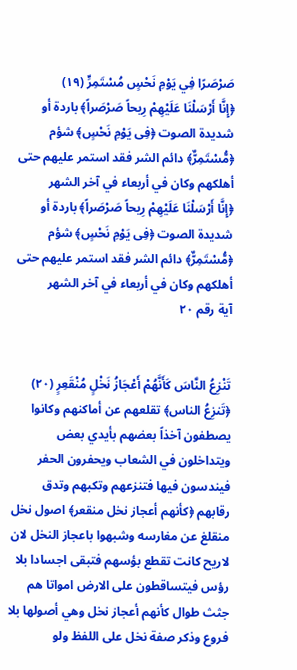صَرْصَرًا فِي يَوْمِ نَحْسٍ مُسْتَمِرٍّ (١٩)
﴿إِنَّا أَرْسَلْنَا عَلَيْهِمْ رِيحاً صَرْصَراً﴾ باردة أو شديدة الصوت ﴿فِى يَوْمِ نَحْسٍ﴾ شؤم ﴿مُّسْتَمِرٌّ﴾ دائم الشر فقد استمر عليهم حتى أهلكهم وكان في أربعاء في آخر الشهر
﴿إِنَّا أَرْسَلْنَا عَلَيْهِمْ رِيحاً صَرْصَراً﴾ باردة أو شديدة الصوت ﴿فِى يَوْمِ نَحْسٍ﴾ شؤم ﴿مُّسْتَمِرٌّ﴾ دائم الشر فقد استمر عليهم حتى أهلكهم وكان في أربعاء في آخر الشهر
آية رقم ٢٠


تَنْزِعُ النَّاسَ كَأَنَّهُمْ أَعْجَازُ نَخْلٍ مُنْقَعِرٍ (٢٠)
﴿تَنزِعُ الناس﴾ تقلعهم عن أماكنهم وكانوا يصطفون آخذاً بعضهم بأيدي بعض ويتداخلون في الشعاب ويحفرون الحفر فيندسون فيها فتنزعهم وتكبهم وتدق رقابهم ﴿كأنهم أعجاز نخل منقعر﴾ اصول نخل منقلغ عن مغارسه وشبهوا باعجاز النخل لان لاريح كانت تقطع بؤسهم فتبقى اجسادا بلا رؤس فيتساقطون على الارض امواتا هم جثث طوال كأنهم أعجاز نخل وهي أصولها بلا فروع وذكر صفة نخل على اللفظ ولو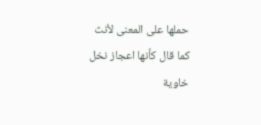حملها على المعنى لأنث كما قال كأنها اعجاز نخل خاوية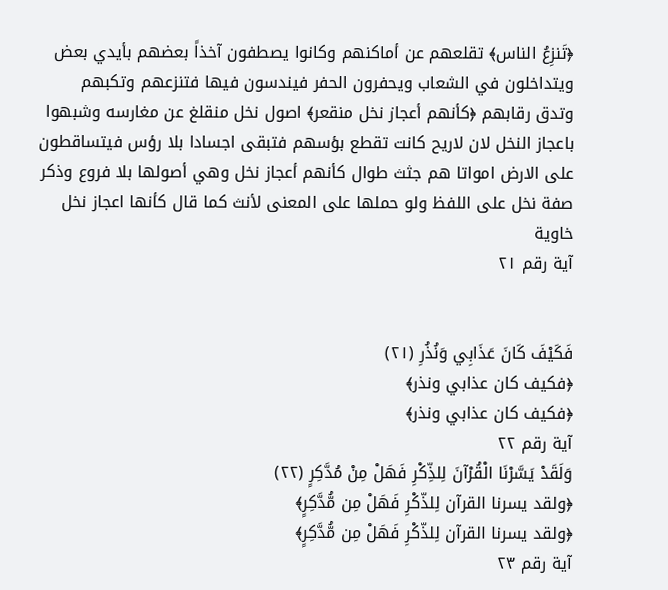﴿تَنزِعُ الناس﴾ تقلعهم عن أماكنهم وكانوا يصطفون آخذاً بعضهم بأيدي بعض ويتداخلون في الشعاب ويحفرون الحفر فيندسون فيها فتنزعهم وتكبهم وتدق رقابهم ﴿كأنهم أعجاز نخل منقعر﴾ اصول نخل منقلغ عن مغارسه وشبهوا باعجاز النخل لان لاريح كانت تقطع بؤسهم فتبقى اجسادا بلا رؤس فيتساقطون على الارض امواتا هم جثث طوال كأنهم أعجاز نخل وهي أصولها بلا فروع وذكر صفة نخل على اللفظ ولو حملها على المعنى لأنث كما قال كأنها اعجاز نخل خاوية
آية رقم ٢١


فَكَيْفَ كَانَ عَذَابِي وَنُذُرِ (٢١)
﴿فكيف كان عذابي ونذر﴾
﴿فكيف كان عذابي ونذر﴾
آية رقم ٢٢
وَلَقَدْ يَسَّرْنَا الْقُرْآنَ لِلذِّكْرِ فَهَلْ مِنْ مُدَّكِرٍ (٢٢)
﴿ولقد يسرنا القرآن لِلذّكْرِ فَهَلْ مِن مُّدَّكِرٍ﴾
﴿ولقد يسرنا القرآن لِلذّكْرِ فَهَلْ مِن مُّدَّكِرٍ﴾
آية رقم ٢٣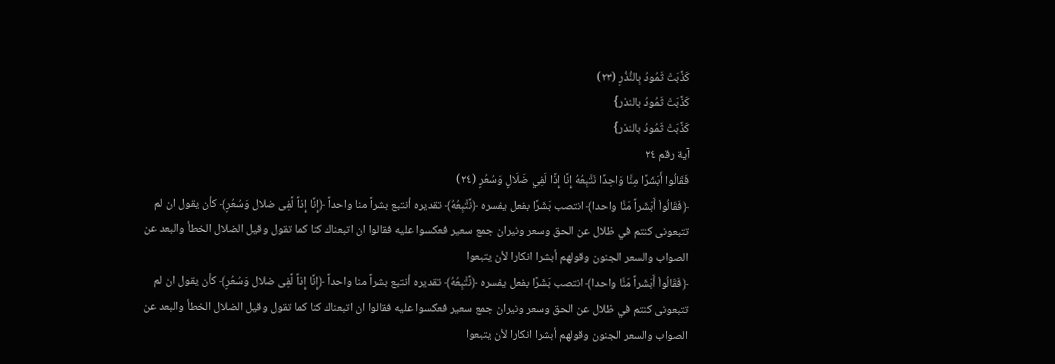كَذَّبَتْ ثَمُودُ بِالنُّذُرِ (٢٣)
كَذَّبَتْ ثَمُودُ بالنذر}
كَذَّبَتْ ثَمُودُ بالنذر}
آية رقم ٢٤
فَقَالُوا أَبَشَرًا مِنَّا وَاحِدًا نَتَّبِعُهُ إِنَّا إِذًا لَفِي ضَلَالٍ وَسُعُرٍ (٢٤)
﴿فَقَالُواْ أَبَشَراً مّنَّا واحدا﴾ انتصب بَشَرًا بفعل يفسره ﴿نَّتَّبِعُهُ﴾ تقديره أنتبع بشراً منا واحداً ﴿إِنَّا إِذاً لَّفِى ضلال وَسُعُرٍ﴾ كأن يقول ان لم تتبعونى كنتم في ظلال عن الحق وسعر ونيران جمع سعير فعكسوا عليه فقالوا ان اتبعناك كنا كما تقول وقيل الضلال الخطأ والبعد عن الصواب والسعر الجنون وقولهم أبشرا انكارا لأن يتبعوا
﴿فَقَالُواْ أَبَشَراً مّنَّا واحدا﴾ انتصب بَشَرًا بفعل يفسره ﴿نَّتَّبِعُهُ﴾ تقديره أنتبع بشراً منا واحداً ﴿إِنَّا إِذاً لَّفِى ضلال وَسُعُرٍ﴾ كأن يقول ان لم تتبعونى كنتم في ظلال عن الحق وسعر ونيران جمع سعير فعكسوا عليه فقالوا ان اتبعناك كنا كما تقول وقيل الضلال الخطأ والبعد عن الصواب والسعر الجنون وقولهم أبشرا انكارا لأن يتبعوا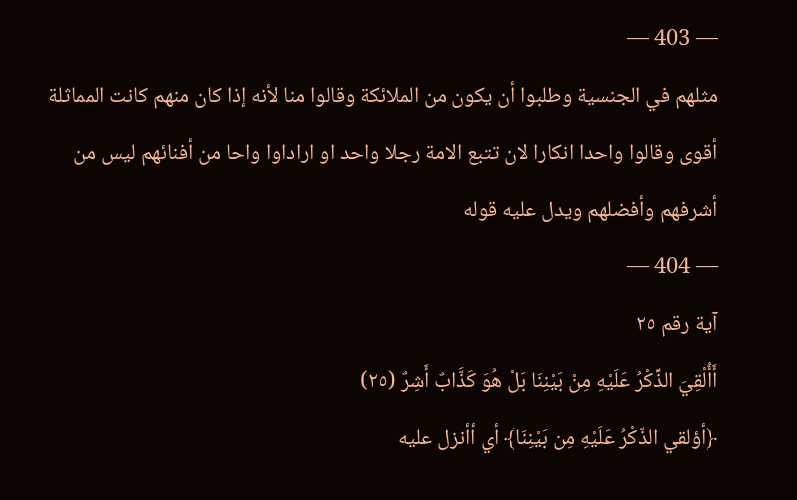— 403 —
مثلهم في الجنسية وطلبوا أن يكون من الملائكة وقالوا منا لأنه إذا كان منهم كانت المماثلة أقوى وقالوا واحدا انكارا لان تتبع الامة رجلا واحد او اراداوا واحا من أفنائهم ليس من أشرفهم وأفضلهم ويدل عليه قوله
— 404 —
آية رقم ٢٥
أَأُلْقِيَ الذِّكْرُ عَلَيْهِ مِنْ بَيْنِنَا بَلْ هُوَ كَذَّابٌ أَشِرٌ (٢٥)
﴿أؤلقي الذّكْرُ عَلَيْهِ مِن بَيْنِنَا﴾ أي أأنزل عليه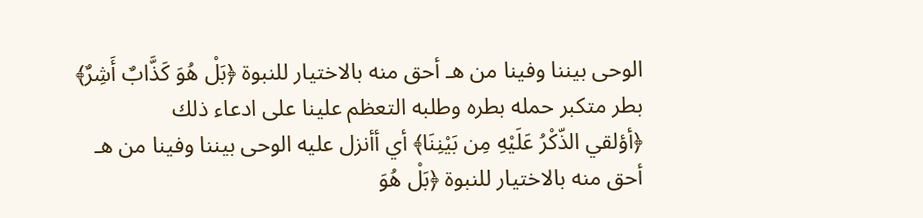الوحى بيننا وفينا من هـ أحق منه بالاختيار للنبوة ﴿بَلْ هُوَ كَذَّابٌ أَشِرٌ﴾ بطر متكبر حمله بطره وطلبه التعظم علينا على ادعاء ذلك
﴿أؤلقي الذّكْرُ عَلَيْهِ مِن بَيْنِنَا﴾ أي أأنزل عليه الوحى بيننا وفينا من هـ أحق منه بالاختيار للنبوة ﴿بَلْ هُوَ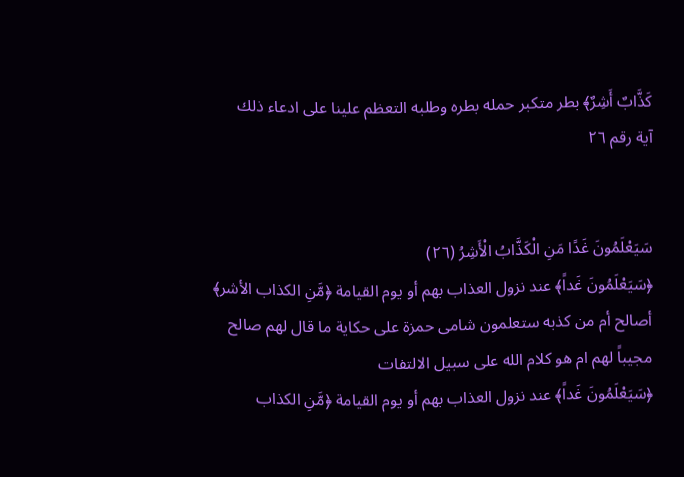كَذَّابٌ أَشِرٌ﴾ بطر متكبر حمله بطره وطلبه التعظم علينا على ادعاء ذلك
آية رقم ٢٦


سَيَعْلَمُونَ غَدًا مَنِ الْكَذَّابُ الْأَشِرُ (٢٦)
﴿سَيَعْلَمُونَ غَداً﴾ عند نزول العذاب بهم أو يوم القيامة ﴿مَّنِ الكذاب الأشر﴾ أصالح أم من كذبه ستعلمون شامى حمزة على حكاية ما قال لهم صالح مجيباً لهم ام هو كلام الله على سبيل الالتفات
﴿سَيَعْلَمُونَ غَداً﴾ عند نزول العذاب بهم أو يوم القيامة ﴿مَّنِ الكذاب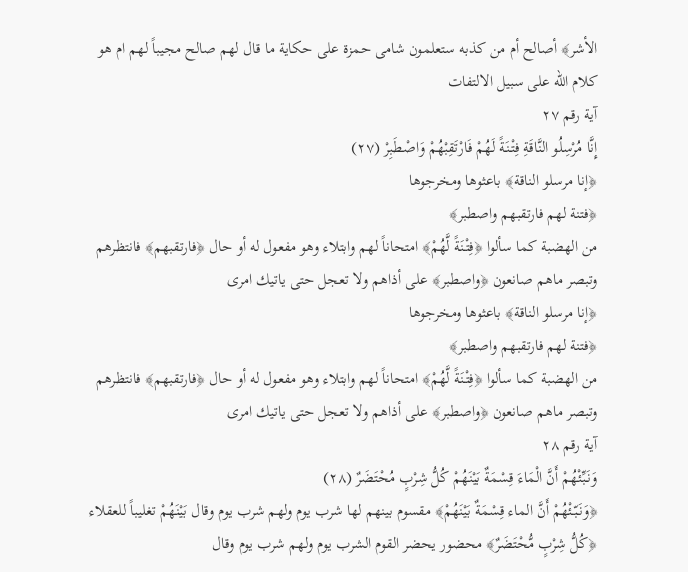الأشر﴾ أصالح أم من كذبه ستعلمون شامى حمزة على حكاية ما قال لهم صالح مجيباً لهم ام هو كلام الله على سبيل الالتفات
آية رقم ٢٧
إِنَّا مُرْسِلُو النَّاقَةِ فِتْنَةً لَهُمْ فَارْتَقِبْهُمْ وَاصْطَبِرْ (٢٧)
﴿إنا مرسلو الناقة﴾ باعثوها ومخرجوها
﴿فتنة لهم فارتقبهم واصطبر﴾
من الهضبة كما سألوا ﴿فِتْنَةً لَّهُمْ﴾ امتحاناً لهم وابتلاء وهو مفعول له أو حال ﴿فارتقبهم﴾ فانتظرهم وتبصر ماهم صانعون ﴿واصطبر﴾ على أذاهم ولا تعجل حتى ياتيك امرى
﴿إنا مرسلو الناقة﴾ باعثوها ومخرجوها
﴿فتنة لهم فارتقبهم واصطبر﴾
من الهضبة كما سألوا ﴿فِتْنَةً لَّهُمْ﴾ امتحاناً لهم وابتلاء وهو مفعول له أو حال ﴿فارتقبهم﴾ فانتظرهم وتبصر ماهم صانعون ﴿واصطبر﴾ على أذاهم ولا تعجل حتى ياتيك امرى
آية رقم ٢٨
وَنَبِّئْهُمْ أَنَّ الْمَاءَ قِسْمَةٌ بَيْنَهُمْ كُلُّ شِرْبٍ مُحْتَضَرٌ (٢٨)
﴿وَنَبّئْهُمْ أَنَّ الماء قِسْمَةٌ بَيْنَهُمْ﴾ مقسوم بينهم لها شرب يوم ولهم شرب يوم وقال بَيْنَهُمْ تغليباً للعقلاء ﴿كُلُّ شِرْبٍ مُّحْتَضَرٌ﴾ محضور يحضر القوم الشرب يوم ولهم شرب يوم وقال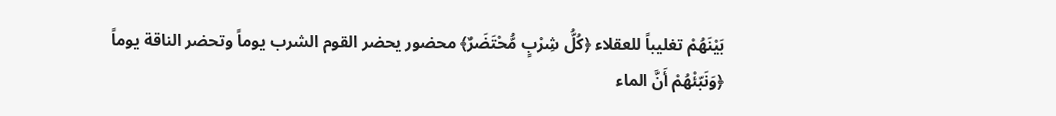بَيْنَهُمْ تغليباً للعقلاء ﴿كُلُّ شِرْبٍ مُّحْتَضَرٌ﴾ محضور يحضر القوم الشرب يوماً وتحضر الناقة يوماً
﴿وَنَبّئْهُمْ أَنَّ الماء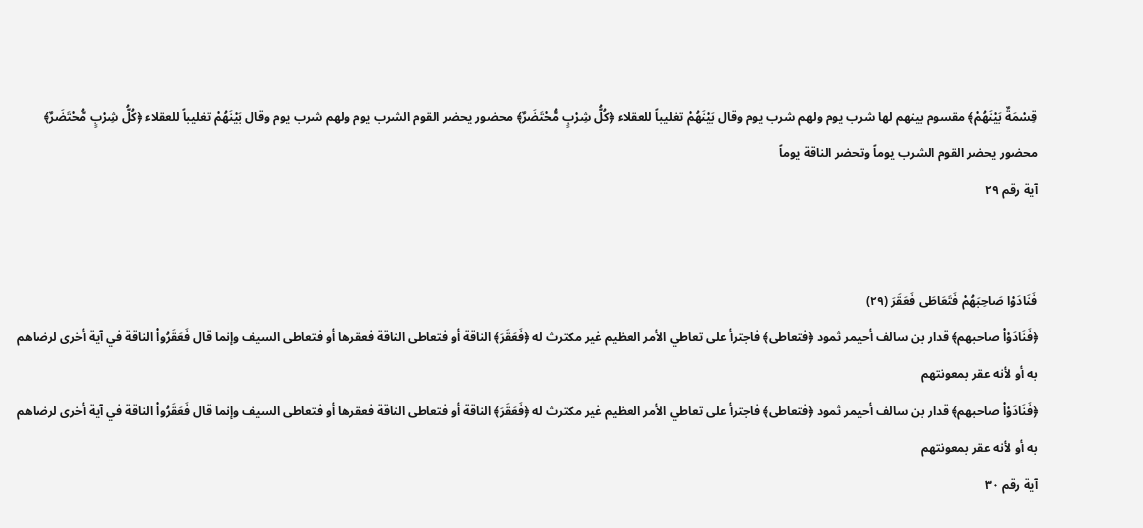قِسْمَةٌ بَيْنَهُمْ﴾ مقسوم بينهم لها شرب يوم ولهم شرب يوم وقال بَيْنَهُمْ تغليباً للعقلاء ﴿كُلُّ شِرْبٍ مُّحْتَضَرٌ﴾ محضور يحضر القوم الشرب يوم ولهم شرب يوم وقال بَيْنَهُمْ تغليباً للعقلاء ﴿كُلُّ شِرْبٍ مُّحْتَضَرٌ﴾ محضور يحضر القوم الشرب يوماً وتحضر الناقة يوماً
آية رقم ٢٩


فَنَادَوْا صَاحِبَهُمْ فَتَعَاطَى فَعَقَرَ (٢٩)
﴿فَنَادَوْاْ صاحبهم﴾ قدار بن سالف أحيمر ثمود ﴿فتعاطى﴾ فاجترأ على تعاطي الأمر العظيم غير مكترث له ﴿فَعَقَرَ﴾ الناقة أو فتعاطى الناقة فعقرها أو فتعاطى السيف وإنما قال فَعَقَرُواْ الناقة في آية أخرى لرضاهم به أو لأنه عقر بمعونتهم
﴿فَنَادَوْاْ صاحبهم﴾ قدار بن سالف أحيمر ثمود ﴿فتعاطى﴾ فاجترأ على تعاطي الأمر العظيم غير مكترث له ﴿فَعَقَرَ﴾ الناقة أو فتعاطى الناقة فعقرها أو فتعاطى السيف وإنما قال فَعَقَرُواْ الناقة في آية أخرى لرضاهم به أو لأنه عقر بمعونتهم
آية رقم ٣٠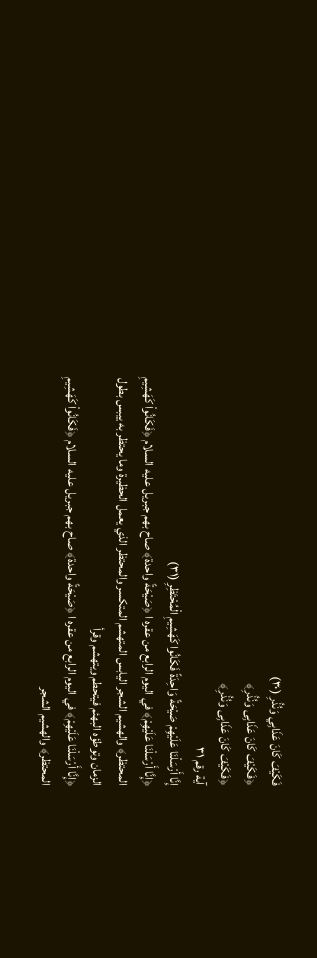فَكَيْفَ كَانَ عَذَابِي وَنُذُرِ (٣٠)
﴿فَكَيْفَ كَانَ عَذَابِى وَنُذُرِ﴾
﴿فَكَيْفَ كَانَ عَذَابِى وَنُذُرِ﴾
آية رقم ٣١
إِنَّا أَرْسَلْنَا عَلَيْهِمْ صَيْحَةً وَاحِدَةً فَكَانُوا كَهَشِيمِ الْمُحْتَظِرِ (٣١)
﴿إِنَّا أَرْسَلْنَا عَلَيْهِمْ﴾ في اليوم الرابع من عقره ا ﴿صَيْحَةً واحدة﴾ صاح بهم جبريل عليه السلام ﴿فَكَانُواْ كَهَشِيمِ المحتظر﴾ والهشيم الشجر اليابس المتهشم المتكسر والمحتظر الذي يعمل الحظيرة وما يحتظر به ييبس بطول الزمان وتوطؤه البهئم فيتحطم ويتهشم وقرأ
﴿إِنَّا أَرْسَلْنَا عَلَيْهِمْ﴾ في اليوم الرابع من عقره ا ﴿صَيْحَةً واحدة﴾ صاح بهم جبريل عليه السلام ﴿فَكَانُواْ كَهَشِيمِ المحتظر﴾ والهشيم الشجر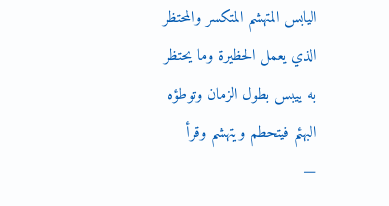اليابس المتهشم المتكسر والمحتظر الذي يعمل الحظيرة وما يحتظر به ييبس بطول الزمان وتوطؤه البهئم فيتحطم ويتهشم وقرأ
—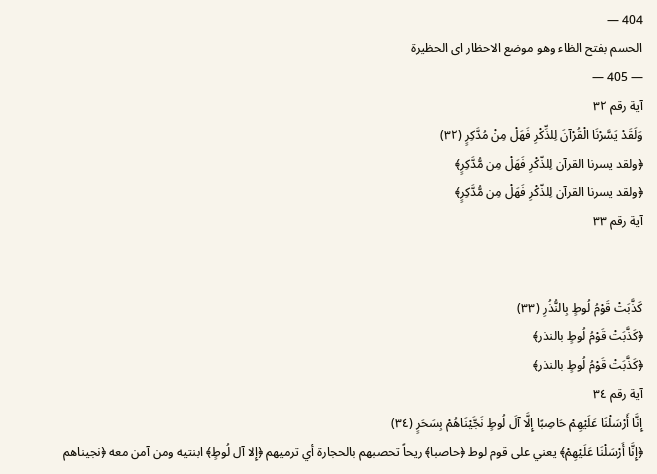404 —
الحسم بفتح الظاء وهو موضع الاحظار اى الحظيرة
— 405 —
آية رقم ٣٢
وَلَقَدْ يَسَّرْنَا الْقُرْآنَ لِلذِّكْرِ فَهَلْ مِنْ مُدَّكِرٍ (٣٢)
﴿ولقد يسرنا القرآن لِلذّكْرِ فَهَلْ مِن مُّدَّكِرٍ﴾
﴿ولقد يسرنا القرآن لِلذّكْرِ فَهَلْ مِن مُّدَّكِرٍ﴾
آية رقم ٣٣


كَذَّبَتْ قَوْمُ لُوطٍ بِالنُّذُرِ (٣٣)
﴿كَذَّبَتْ قَوْمُ لُوطٍ بالنذر﴾
﴿كَذَّبَتْ قَوْمُ لُوطٍ بالنذر﴾
آية رقم ٣٤
إِنَّا أَرْسَلْنَا عَلَيْهِمْ حَاصِبًا إِلَّا آلَ لُوطٍ نَجَّيْنَاهُمْ بِسَحَرٍ (٣٤)
﴿إِنَّا أَرْسَلْنَا عَلَيْهِمْ﴾ يعني على قوم لوط ﴿حاصبا﴾ ريحاً تحصبهم بالحجارة أي ترميهم ﴿إِلا آل لُوطٍ﴾ ابنتيه ومن آمن معه ﴿نجيناهم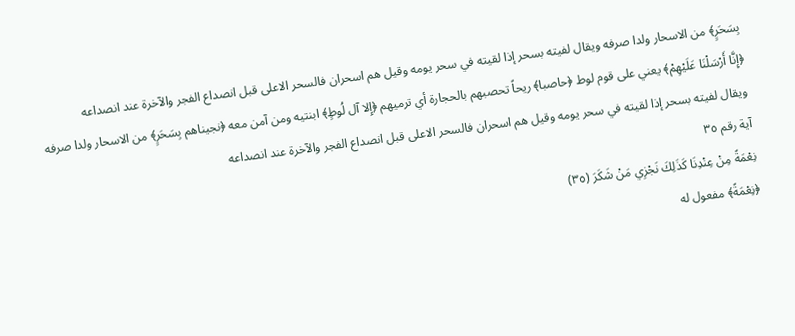بِسَحَرٍ﴾ من الاسحار ولدا صرفه ويقال لفيته بسحر إذا لقيته في سحر يومه وقيل هم اسحران فالسحر الاعلى قبل انصداع الفجر والآخرة عند انصداعه
﴿إِنَّا أَرْسَلْنَا عَلَيْهِمْ﴾ يعني على قوم لوط ﴿حاصبا﴾ ريحاً تحصبهم بالحجارة أي ترميهم ﴿إِلا آل لُوطٍ﴾ ابنتيه ومن آمن معه ﴿نجيناهم بِسَحَرٍ﴾ من الاسحار ولدا صرفه ويقال لفيته بسحر إذا لقيته في سحر يومه وقيل هم اسحران فالسحر الاعلى قبل انصداع الفجر والآخرة عند انصداعه
آية رقم ٣٥
نِعْمَةً مِنْ عِنْدِنَا كَذَلِكَ نَجْزِي مَنْ شَكَرَ (٣٥)
﴿نِعْمَةً﴾ مفعول له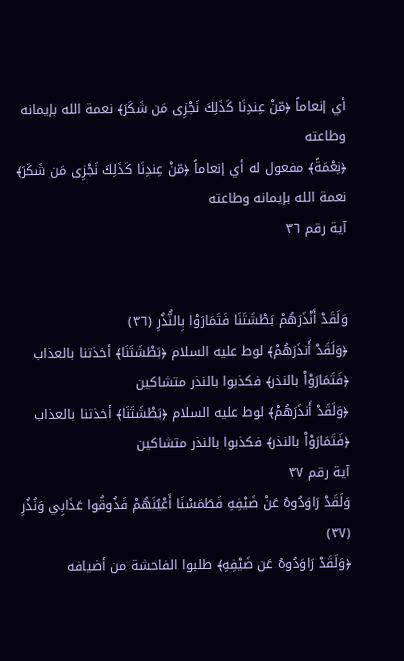أي إنعاماً ﴿مّنْ عِندِنَا كَذَلِكَ نَجْزِى مَن شَكَرَ﴾ نعمة الله بإيمانه وطاعته
﴿نِعْمَةً﴾ مفعول له أي إنعاماً ﴿مّنْ عِندِنَا كَذَلِكَ نَجْزِى مَن شَكَرَ﴾ نعمة الله بإيمانه وطاعته
آية رقم ٣٦


وَلَقَدْ أَنْذَرَهُمْ بَطْشَتَنَا فَتَمَارَوْا بِالنُّذُرِ (٣٦)
﴿وَلَقَدْ أَنذَرَهُمْ﴾ لوط عليه السلام ﴿بَطْشَتَنَا﴾ أخذتنا بالعذاب ﴿فَتَمَارَوْاْ بالنذر﴾ فكذبوا بالنذر متشاكين
﴿وَلَقَدْ أَنذَرَهُمْ﴾ لوط عليه السلام ﴿بَطْشَتَنَا﴾ أخذتنا بالعذاب ﴿فَتَمَارَوْاْ بالنذر﴾ فكذبوا بالنذر متشاكين
آية رقم ٣٧
وَلَقَدْ رَاوَدُوهُ عَنْ ضَيْفِهِ فَطَمَسْنَا أَعْيُنَهُمْ فَذُوقُوا عَذَابِي وَنُذُرِ (٣٧)
﴿وَلَقَدْ رَاوَدُوهُ عَن ضَيْفِهِ﴾ طلبوا الفاحشة من أضيافه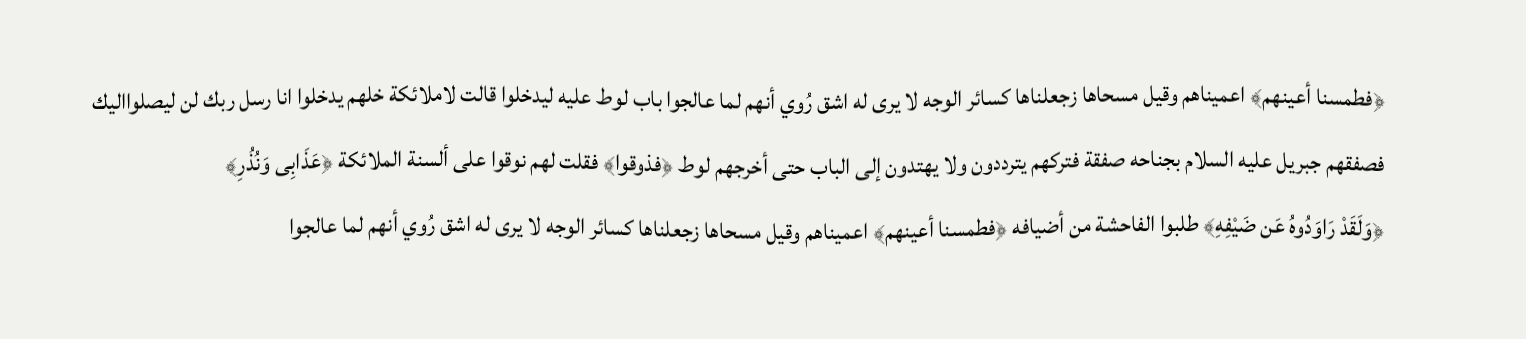﴿فطمسنا أعينهم﴾ اعميناهم وقيل مسحاها زجعلناها كسائر الوجه لا يرى له اشق رُوي أنهم لما عالجوا باب لوط عليه ليدخلوا قالت لاملائكة خلهم يدخلوا انا رسل ربك لن ليصلوااليك فصفقهم جبريل عليه السلام بجناحه صفقة فتركهم يترددون ولا يهتدون إلى الباب حتى أخرجهم لوط ﴿فذوقوا﴾ فقلت لهم نوقوا على ألسنة الملائكة ﴿عَذَابِى وَنُذُرِ﴾
﴿وَلَقَدْ رَاوَدُوهُ عَن ضَيْفِهِ﴾ طلبوا الفاحشة من أضيافه ﴿فطمسنا أعينهم﴾ اعميناهم وقيل مسحاها زجعلناها كسائر الوجه لا يرى له اشق رُوي أنهم لما عالجوا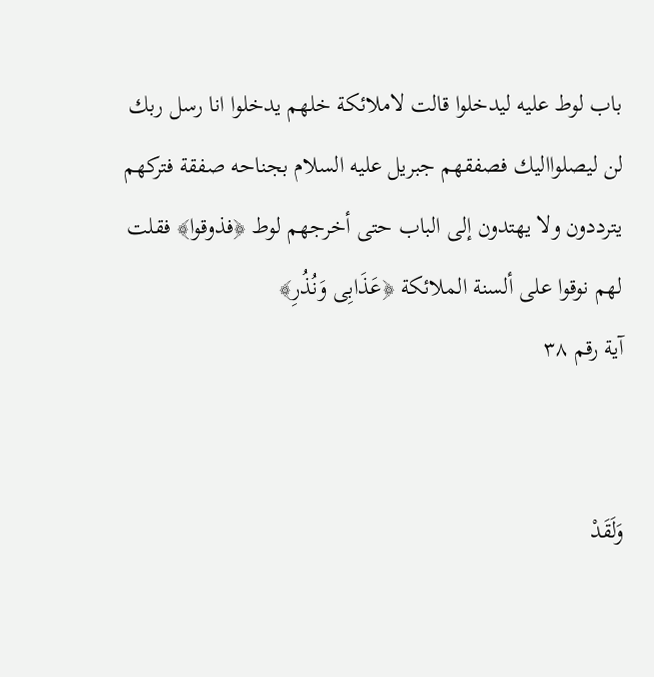باب لوط عليه ليدخلوا قالت لاملائكة خلهم يدخلوا انا رسل ربك لن ليصلوااليك فصفقهم جبريل عليه السلام بجناحه صفقة فتركهم يترددون ولا يهتدون إلى الباب حتى أخرجهم لوط ﴿فذوقوا﴾ فقلت لهم نوقوا على ألسنة الملائكة ﴿عَذَابِى وَنُذُرِ﴾
آية رقم ٣٨


وَلَقَدْ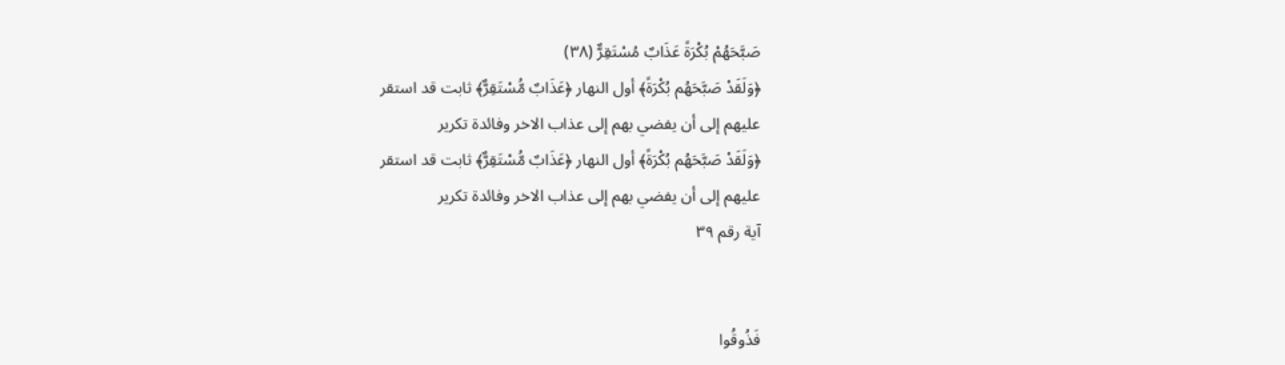صَبَّحَهُمْ بُكْرَةً عَذَابٌ مُسْتَقِرٌّ (٣٨)
﴿وَلَقَدْ صَبَّحَهُم بُكْرَةً﴾ أول النهار ﴿عَذَابٌ مُّسْتَقِرٌّ﴾ ثابت قد استقر
عليهم إلى أن يفضي بهم إلى عذاب الاخر وفائدة تكرير
﴿وَلَقَدْ صَبَّحَهُم بُكْرَةً﴾ أول النهار ﴿عَذَابٌ مُّسْتَقِرٌّ﴾ ثابت قد استقر
عليهم إلى أن يفضي بهم إلى عذاب الاخر وفائدة تكرير
آية رقم ٣٩


فَذُوقُوا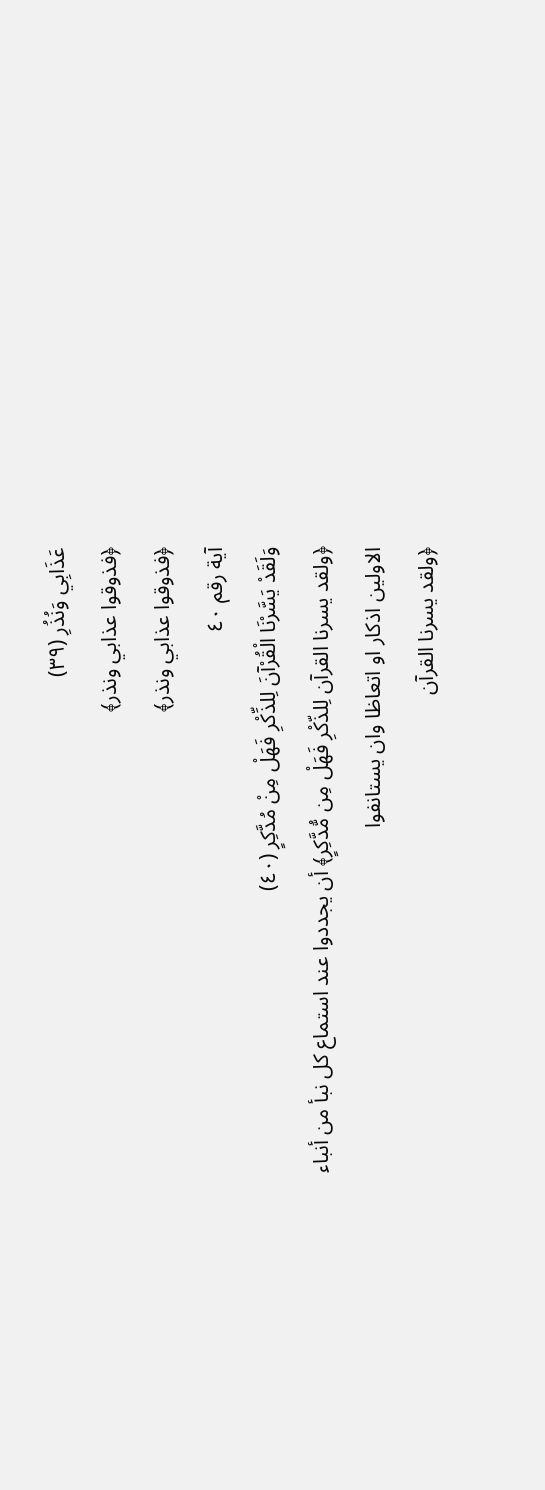عَذَابِي وَنُذُرِ (٣٩)
﴿فذوقوا عذابي ونذر﴾
﴿فذوقوا عذابي ونذر﴾
آية رقم ٤٠
وَلَقَدْ يَسَّرْنَا الْقُرْآنَ لِلذِّكْرِ فَهَلْ مِنْ مُدَّكِرٍ (٤٠)
﴿ولقد يسرنا القرآن لِلذّكْرِ فَهَلْ مِن مُّدَّكِرٍ﴾ أن يجددوا عند استماع كل نبأ من أنباء الاولين اذكار او اتعاظا وان يستانفوا
﴿ولقد يسرنا القرآن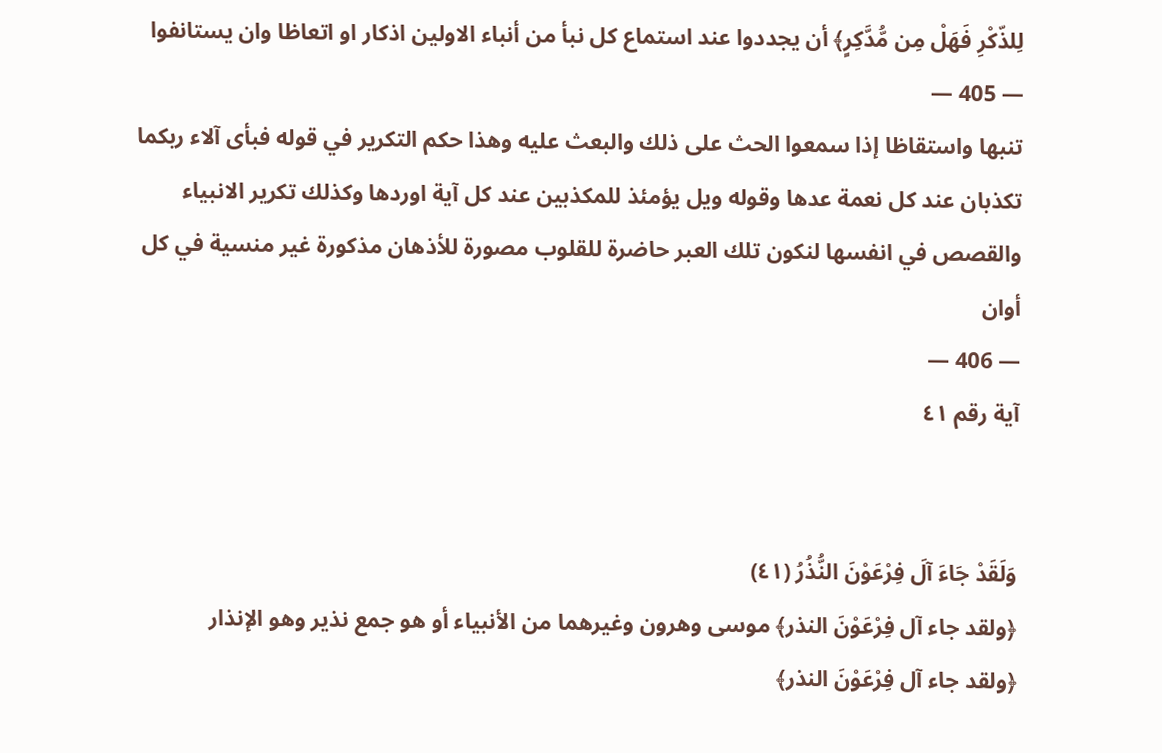لِلذّكْرِ فَهَلْ مِن مُّدَّكِرٍ﴾ أن يجددوا عند استماع كل نبأ من أنباء الاولين اذكار او اتعاظا وان يستانفوا
— 405 —
تنبها واستقاظا إذا سمعوا الحث على ذلك والبعث عليه وهذا حكم التكرير في قوله فبأى آلاء ربكما تكذبان عند كل نعمة عدها وقوله ويل يؤمئذ للمكذبين عند كل آية اوردها وكذلك تكرير الانبياء والقصص في انفسها لنكون تلك العبر حاضرة للقلوب مصورة للأذهان مذكورة غير منسية في كل أوان
— 406 —
آية رقم ٤١


وَلَقَدْ جَاءَ آلَ فِرْعَوْنَ النُّذُرُ (٤١)
﴿ولقد جاء آل فِرْعَوْنَ النذر﴾ موسى وهرون وغيرهما من الأنبياء أو هو جمع نذير وهو الإنذار
﴿ولقد جاء آل فِرْعَوْنَ النذر﴾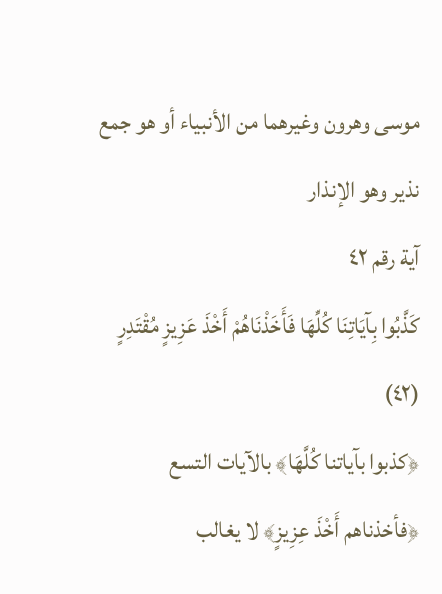موسى وهرون وغيرهما من الأنبياء أو هو جمع نذير وهو الإنذار
آية رقم ٤٢
كَذَّبُوا بِآيَاتِنَا كُلِّهَا فَأَخَذْنَاهُمْ أَخْذَ عَزِيزٍ مُقْتَدِرٍ (٤٢)
﴿كذبوا بآياتنا كُلَّهَا﴾ بالآيات التسع ﴿فأخذناهم أَخْذَ عِزِيزٍ﴾ لا يغالب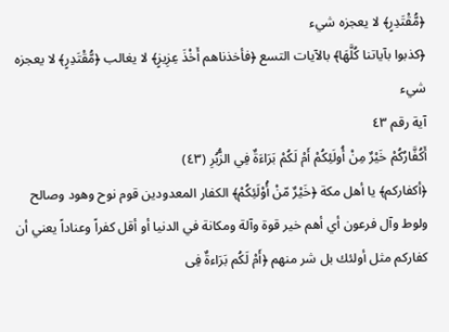﴿مُّقْتَدِرٍ﴾ لا يعجزه شيء
﴿كذبوا بآياتنا كُلَّهَا﴾ بالآيات التسع ﴿فأخذناهم أَخْذَ عِزِيزٍ﴾ لا يغالب ﴿مُّقْتَدِرٍ﴾ لا يعجزه شيء
آية رقم ٤٣
أَكُفَّارُكُمْ خَيْرٌ مِنْ أُولَئِكُمْ أَمْ لَكُمْ بَرَاءَةٌ فِي الزُّبُرِ (٤٣)
﴿أكفاركم﴾ يا أهل مكة ﴿خَيْرٌ مّنْ أُوْلَئِكُمْ﴾ الكفار المعدودين قوم نوح وهود وصالح ولوط وآل فرعون أي أهم خير قوة وآلة ومكانة في الدنيا أو أقل كفراً وعناداً يعني أن كفاركم مثل أولئك بل شر منهم ﴿أَمْ لَكُم بَرَاءةٌ فِى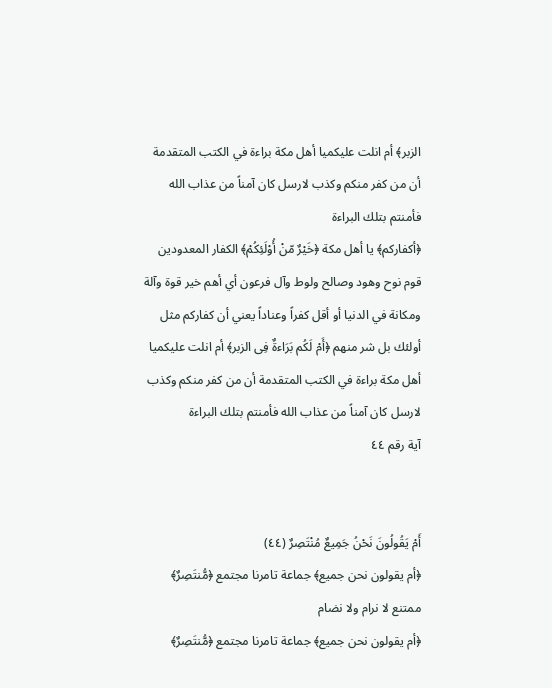الزبر﴾ أم انلت عليكميا أهل مكة براءة في الكتب المتقدمة أن من كفر منكم وكذب لارسل كان آمناً من عذاب الله فأمنتم بتلك البراءة
﴿أكفاركم﴾ يا أهل مكة ﴿خَيْرٌ مّنْ أُوْلَئِكُمْ﴾ الكفار المعدودين قوم نوح وهود وصالح ولوط وآل فرعون أي أهم خير قوة وآلة ومكانة في الدنيا أو أقل كفراً وعناداً يعني أن كفاركم مثل أولئك بل شر منهم ﴿أَمْ لَكُم بَرَاءةٌ فِى الزبر﴾ أم انلت عليكميا أهل مكة براءة في الكتب المتقدمة أن من كفر منكم وكذب لارسل كان آمناً من عذاب الله فأمنتم بتلك البراءة
آية رقم ٤٤


أَمْ يَقُولُونَ نَحْنُ جَمِيعٌ مُنْتَصِرٌ (٤٤)
﴿أم يقولون نحن جميع﴾ جماعة تامرنا مجتمع ﴿مُّنتَصِرٌ﴾ ممتنع لا نرام ولا نضام
﴿أم يقولون نحن جميع﴾ جماعة تامرنا مجتمع ﴿مُّنتَصِرٌ﴾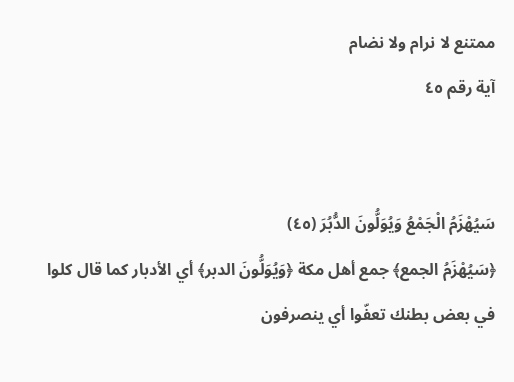ممتنع لا نرام ولا نضام
آية رقم ٤٥


سَيُهْزَمُ الْجَمْعُ وَيُوَلُّونَ الدُّبُرَ (٤٥)
﴿سَيُهْزَمُ الجمع﴾ جمع أهل مكة ﴿وَيُوَلُّونَ الدبر﴾ أي الأدبار كما قال كلوا في بعض بطنك تعفّوا أي ينصرفون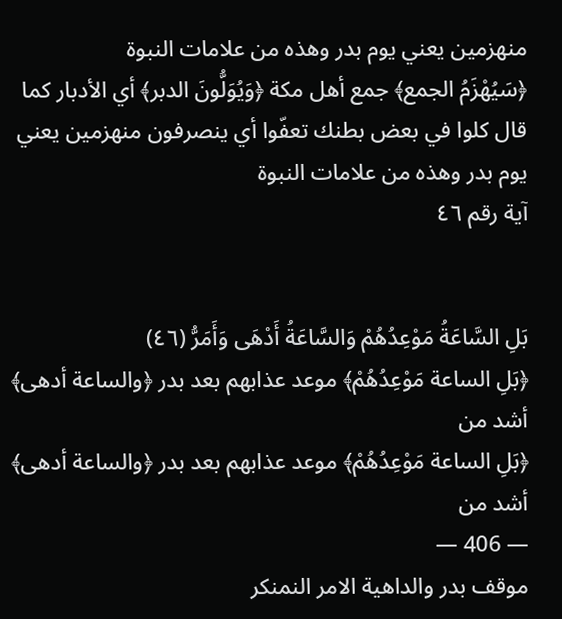منهزمين يعني يوم بدر وهذه من علامات النبوة
﴿سَيُهْزَمُ الجمع﴾ جمع أهل مكة ﴿وَيُوَلُّونَ الدبر﴾ أي الأدبار كما قال كلوا في بعض بطنك تعفّوا أي ينصرفون منهزمين يعني يوم بدر وهذه من علامات النبوة
آية رقم ٤٦


بَلِ السَّاعَةُ مَوْعِدُهُمْ وَالسَّاعَةُ أَدْهَى وَأَمَرُّ (٤٦)
﴿بَلِ الساعة مَوْعِدُهُمْ﴾ موعد عذابهم بعد بدر ﴿والساعة أدهى﴾ أشد من
﴿بَلِ الساعة مَوْعِدُهُمْ﴾ موعد عذابهم بعد بدر ﴿والساعة أدهى﴾ أشد من
— 406 —
موقف بدر والداهية الامر النمنكر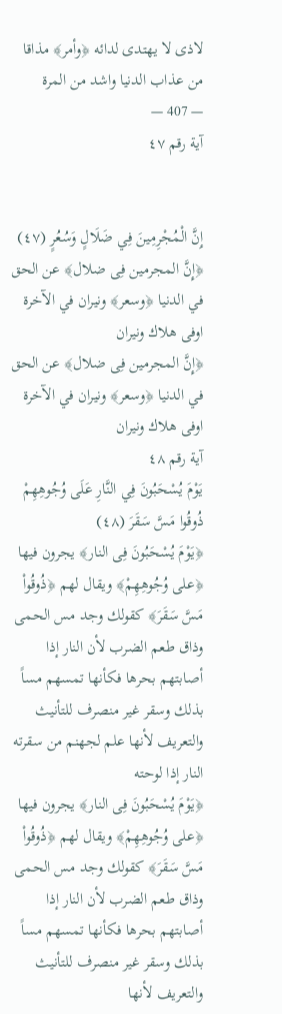لاذى لا يهتدى لدائه ﴿وأمر﴾ مذاقا من عذاب الدنيا واشد من المرة
— 407 —
آية رقم ٤٧


إِنَّ الْمُجْرِمِينَ فِي ضَلَالٍ وَسُعُرٍ (٤٧)
﴿إِنَّ المجرمين فِى ضلال﴾ عن الحق في الدنيا ﴿وسعر﴾ ونيران في الآخرة اوفى هلاك ونيران
﴿إِنَّ المجرمين فِى ضلال﴾ عن الحق في الدنيا ﴿وسعر﴾ ونيران في الآخرة اوفى هلاك ونيران
آية رقم ٤٨
يَوْمَ يُسْحَبُونَ فِي النَّارِ عَلَى وُجُوهِهِمْ ذُوقُوا مَسَّ سَقَرَ (٤٨)
﴿يَوْمَ يُسْحَبُونَ فِى النار﴾ يجرون فيها ﴿على وُجُوهِهِمْ﴾ ويقال لهم ﴿ذُوقُواْ مَسَّ سَقَرَ﴾ كقولك وجد مس الحمى وذاق طعم الضرب لأن النار إذا أصابتهم بحرها فكأنها تمسهم مساً بذلك وسقر غير منصرف للتأنيث والتعريف لأنها علم لجهنم من سقرته النار إذا لوحته
﴿يَوْمَ يُسْحَبُونَ فِى النار﴾ يجرون فيها ﴿على وُجُوهِهِمْ﴾ ويقال لهم ﴿ذُوقُواْ مَسَّ سَقَرَ﴾ كقولك وجد مس الحمى وذاق طعم الضرب لأن النار إذا أصابتهم بحرها فكأنها تمسهم مساً بذلك وسقر غير منصرف للتأنيث والتعريف لأنها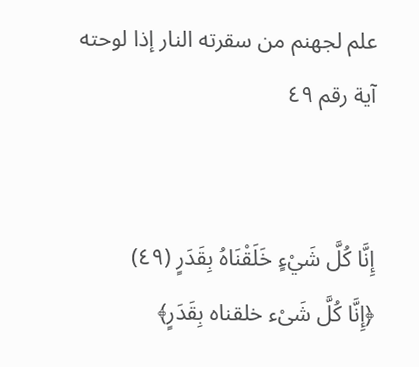علم لجهنم من سقرته النار إذا لوحته
آية رقم ٤٩


إِنَّا كُلَّ شَيْءٍ خَلَقْنَاهُ بِقَدَرٍ (٤٩)
﴿إِنَّا كُلَّ شَىْء خلقناه بِقَدَرٍ﴾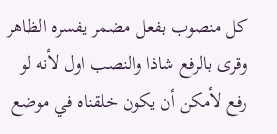كل منصوب بفعل مضمر يفسره الظاهر وقرى بالرفع شاذا والنصب اول لأنه لو رفع لأمكن أن يكون خلقناه في موضع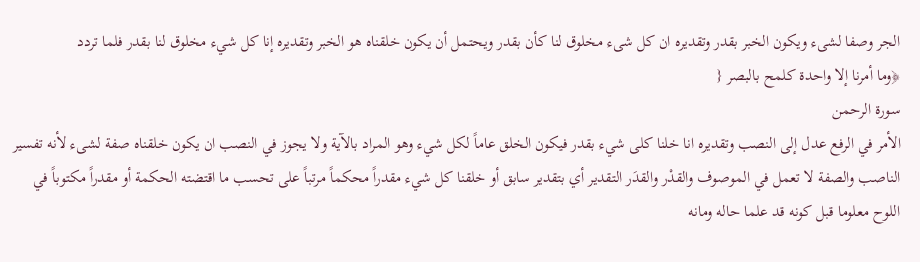الجر وصفا لشىء ويكون الخبر بقدر وتقديره ان كل شىء مخلوق لنا كأن بقدر ويحتمل أن يكون خلقناه هو الخبر وتقديره إنا كل شيء مخلوق لنا بقدر فلما تردد
﴿وما أمرنا إلا واحدة كلمح بالبصر {
سورة الرحمن
الأمر في الرفع عدل إلى النصب وتقديره انا خلنا كلى شيء بقدر فيكون الخلق عاماً لكل شيء وهو المراد بالآية ولا يجوز في النصب ان يكون خلقناه صفة لشىء لأنه تفسير الناصب والصفة لا تعمل في الموصوف والقدْر والقدَر التقدير أي بتقدير سابق أو خلقنا كل شيء مقدراً محكماً مرتباً على تحسب ما اقتضته الحكمة أو مقدراً مكتوباً في اللوح معلوما قبل كونه قد علما حاله ومانه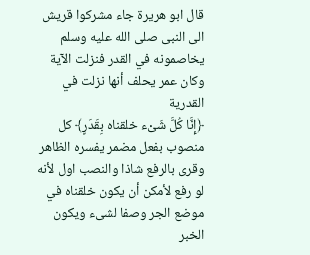قال ابو هريرة جاء مشركوا قريش الى النبى صلى الله عليه وسلم يخاصمونه في القدر فنزلت الآية وكان عمر يحلف أنها نزلت في القدرية
﴿إِنَّا كُلَّ شَىْء خلقناه بِقَدَرٍ﴾ كل منصوب بفعل مضمر يفسره الظاهر وقرى بالرفع شاذا والنصب اول لأنه لو رفع لأمكن أن يكون خلقناه في موضع الجر وصفا لشىء ويكون الخبر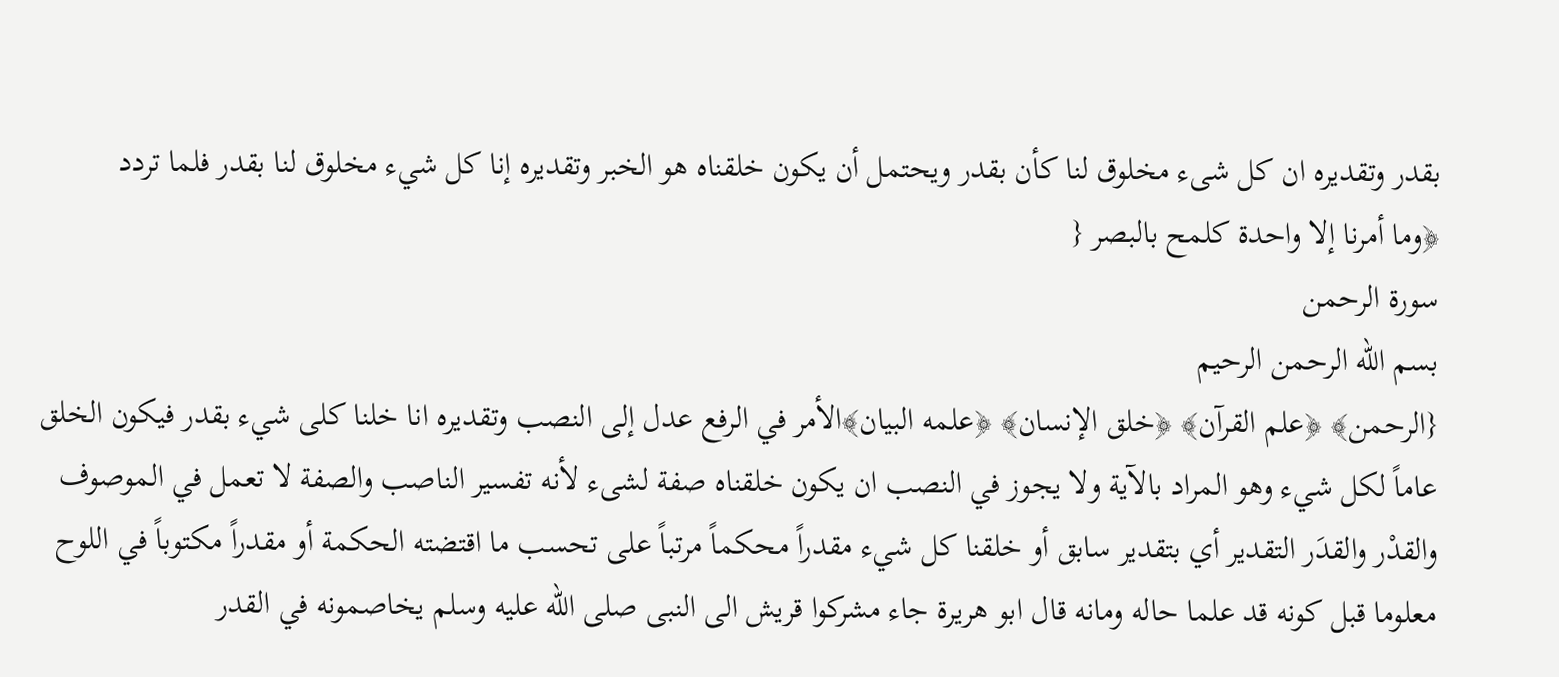بقدر وتقديره ان كل شىء مخلوق لنا كأن بقدر ويحتمل أن يكون خلقناه هو الخبر وتقديره إنا كل شيء مخلوق لنا بقدر فلما تردد
﴿وما أمرنا إلا واحدة كلمح بالبصر {
سورة الرحمن
بسم الله الرحمن الرحيم
{الرحمن﴾ ﴿علم القرآن﴾ ﴿خلق الإنسان﴾ ﴿علمه البيان﴾الأمر في الرفع عدل إلى النصب وتقديره انا خلنا كلى شيء بقدر فيكون الخلق عاماً لكل شيء وهو المراد بالآية ولا يجوز في النصب ان يكون خلقناه صفة لشىء لأنه تفسير الناصب والصفة لا تعمل في الموصوف والقدْر والقدَر التقدير أي بتقدير سابق أو خلقنا كل شيء مقدراً محكماً مرتباً على تحسب ما اقتضته الحكمة أو مقدراً مكتوباً في اللوح معلوما قبل كونه قد علما حاله ومانه قال ابو هريرة جاء مشركوا قريش الى النبى صلى الله عليه وسلم يخاصمونه في القدر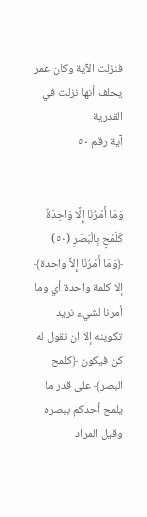فنزلت الآية وكان عمر يحلف أنها نزلت في القدرية
آية رقم ٥٠


وَمَا أَمْرُنَا إِلَّا وَاحِدَةٌ كَلَمْحٍ بِالْبَصَرِ (٥٠)
﴿وَمَا أَمْرُنَا إِلاَّ واحدة﴾ إلا كلمة واحدة أي وما أمرنا لشيء نريد تكوينه إلا ان نقول له كن فيكون ﴿كلمح البصر﴾ على قدر ما يلمح أحدكم ببصره وقيل المراد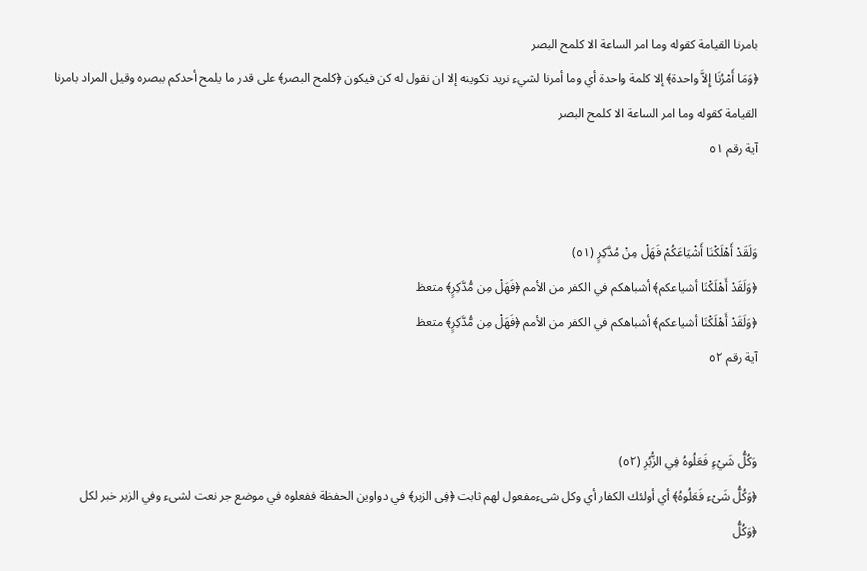بامرنا القيامة كقوله وما امر الساعة الا كلمح البصر
﴿وَمَا أَمْرُنَا إِلاَّ واحدة﴾ إلا كلمة واحدة أي وما أمرنا لشيء نريد تكوينه إلا ان نقول له كن فيكون ﴿كلمح البصر﴾ على قدر ما يلمح أحدكم ببصره وقيل المراد بامرنا القيامة كقوله وما امر الساعة الا كلمح البصر
آية رقم ٥١


وَلَقَدْ أَهْلَكْنَا أَشْيَاعَكُمْ فَهَلْ مِنْ مُدَّكِرٍ (٥١)
﴿وَلَقَدْ أَهْلَكْنَا أشياعكم﴾ أشباهكم في الكفر من الأمم ﴿فَهَلْ مِن مُّدَّكِرٍ﴾ متعظ
﴿وَلَقَدْ أَهْلَكْنَا أشياعكم﴾ أشباهكم في الكفر من الأمم ﴿فَهَلْ مِن مُّدَّكِرٍ﴾ متعظ
آية رقم ٥٢


وَكُلُّ شَيْءٍ فَعَلُوهُ فِي الزُّبُرِ (٥٢)
﴿وَكُلُّ شَىْء فَعَلُوهُ﴾ أي أولئك الكفار أي وكل شىءمفعول لهم ثابت ﴿فِى الزبر﴾ في دواوين الحفظة ففعلوه في موضع جر نعت لشىء وفي الزبر خبر لكل
﴿وَكُلُّ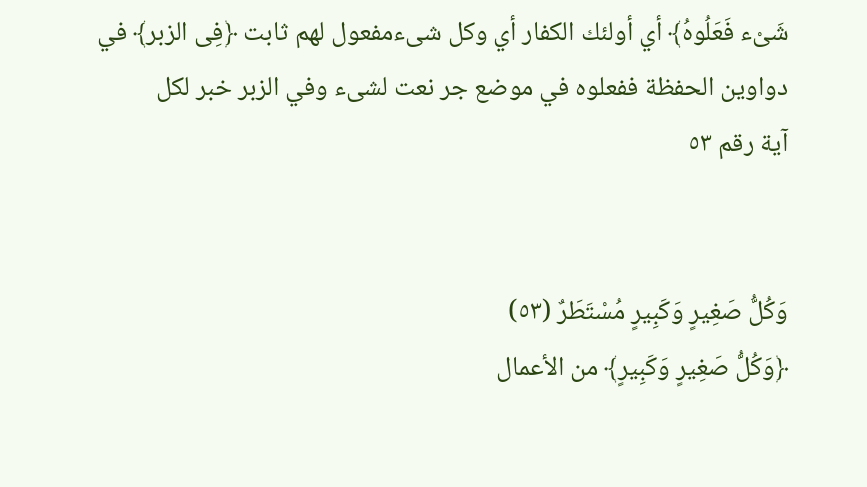شَىْء فَعَلُوهُ﴾ أي أولئك الكفار أي وكل شىءمفعول لهم ثابت ﴿فِى الزبر﴾ في دواوين الحفظة ففعلوه في موضع جر نعت لشىء وفي الزبر خبر لكل
آية رقم ٥٣


وَكُلُّ صَغِيرٍ وَكَبِيرٍ مُسْتَطَرٌ (٥٣)
﴿وَكُلُّ صَغِيرٍ وَكَبِيرٍ﴾ من الأعمال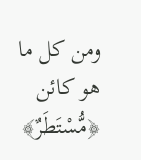ومن كل ما هو كائن ﴿مُّسْتَطَرٌ﴾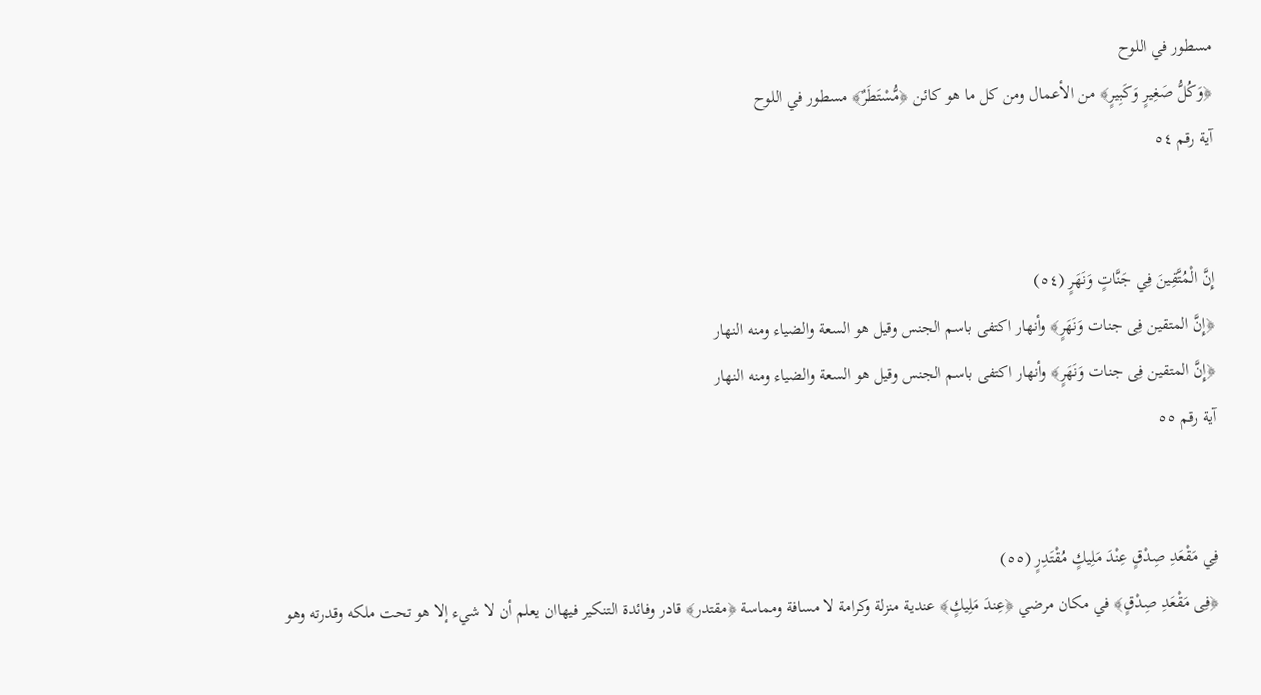مسطور في اللوح
﴿وَكُلُّ صَغِيرٍ وَكَبِيرٍ﴾ من الأعمال ومن كل ما هو كائن ﴿مُّسْتَطَرٌ﴾ مسطور في اللوح
آية رقم ٥٤


إِنَّ الْمُتَّقِينَ فِي جَنَّاتٍ وَنَهَرٍ (٥٤)
﴿إِنَّ المتقين فِى جنات وَنَهَرٍ﴾ وأنهار اكتفى باسم الجنس وقيل هو السعة والضياء ومنه النهار
﴿إِنَّ المتقين فِى جنات وَنَهَرٍ﴾ وأنهار اكتفى باسم الجنس وقيل هو السعة والضياء ومنه النهار
آية رقم ٥٥


فِي مَقْعَدِ صِدْقٍ عِنْدَ مَلِيكٍ مُقْتَدِرٍ (٥٥)
﴿فِى مَقْعَدِ صِدْقٍ﴾ في مكان مرضي ﴿عِندَ مَلِيكٍ﴾ عندية منزلة وكرامة لا مسافة ومماسة ﴿مقتدر﴾ قادر وفائدة التنكير فيهاان يعلم أن لا شيء إلا هو تحت ملكه وقدرته وهو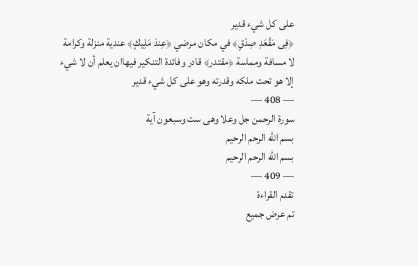على كل شيء قدير
﴿فِى مَقْعَدِ صِدْقٍ﴾ في مكان مرضي ﴿عِندَ مَلِيكٍ﴾ عندية منزلة وكرامة لا مسافة ومماسة ﴿مقتدر﴾ قادر وفائدة التنكير فيهاان يعلم أن لا شيء إلا هو تحت ملكه وقدرته وهو على كل شيء قدير
— 408 —
سورة الرحمن جل وعلا وهى ست وسبعون آية
بسم الله الرحم الرحيم
بسم الله الرحم الرحيم
— 409 —
تقدم القراءة
تم عرض جميع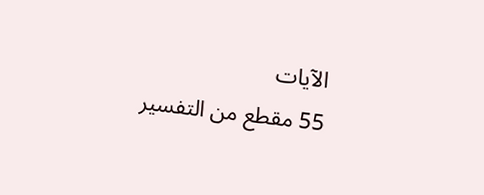الآيات
55 مقطع من التفسير